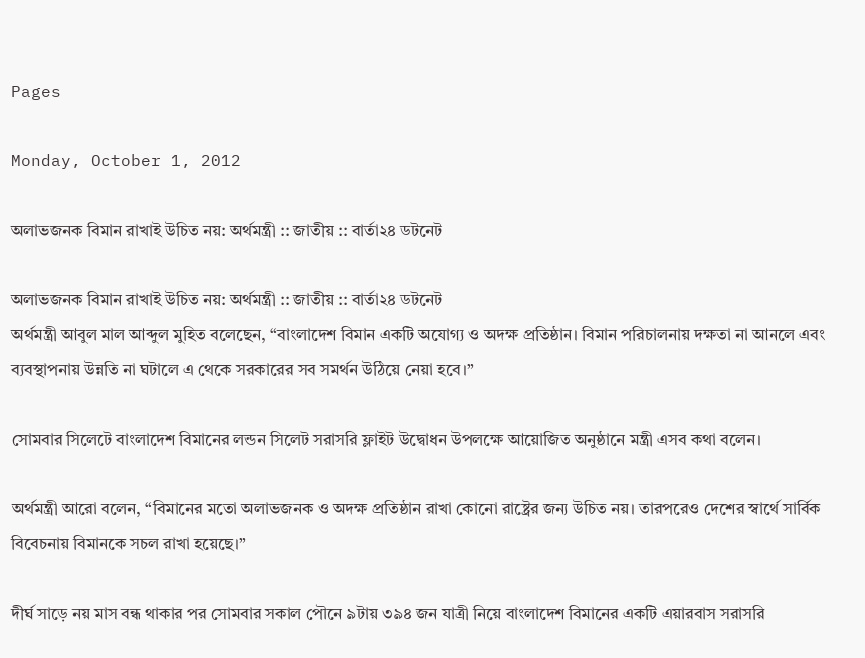Pages

Monday, October 1, 2012

অলাভজনক বিমান রাখাই উচিত নয়: অর্থমন্ত্রী :: জাতীয় :: বার্তা২৪ ডটনেট

অলাভজনক বিমান রাখাই উচিত নয়: অর্থমন্ত্রী :: জাতীয় :: বার্তা২৪ ডটনেট
অর্থমন্ত্রী আবুল মাল আব্দুল মুহিত বলেছেন, “বাংলাদেশ বিমান একটি অযোগ্য ও অদক্ষ প্রতিষ্ঠান। বিমান পরিচালনায় দক্ষতা না আনলে এবং ব্যবস্থাপনায় উন্নতি না ঘটালে এ থেকে সরকারের সব সমর্থন উঠিয়ে নেয়া হবে।”

সোমবার সিলেটে বাংলাদেশ বিমানের লন্ডন সিলেট সরাসরি ফ্লাইট উদ্বোধন উপলক্ষে আয়োজিত অনুষ্ঠানে মন্ত্রী এসব কথা বলেন।

অর্থমন্ত্রী আরো বলেন, “বিমানের মতো অলাভজনক ও অদক্ষ প্রতিষ্ঠান রাখা কোনো রাষ্ট্রের জন্য উচিত নয়। তারপরেও দেশের স্বার্থে সার্বিক বিবেচনায় বিমানকে সচল রাখা হয়েছে।”

দীর্ঘ সাড়ে নয় মাস বন্ধ থাকার পর সোমবার সকাল পৌনে ৯টায় ৩৯৪ জন যাত্রী নিয়ে বাংলাদেশ বিমানের একটি এয়ারবাস সরাসরি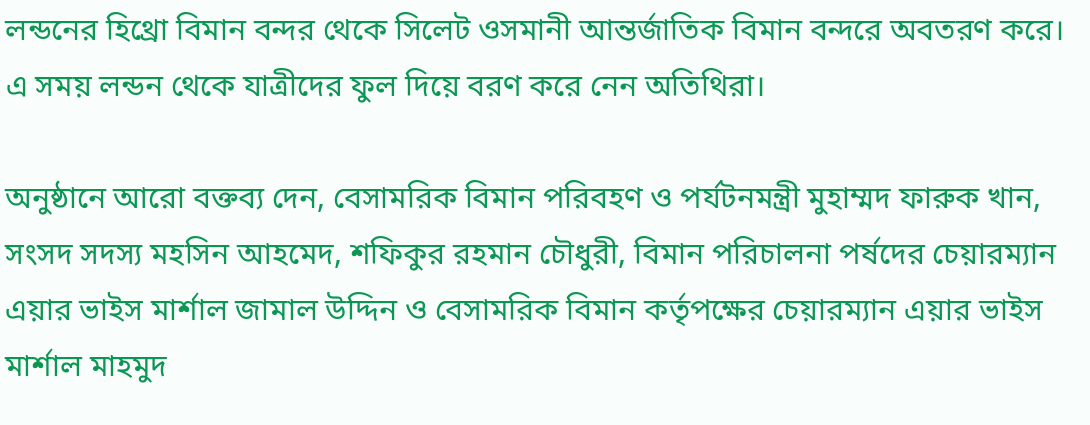লন্ডনের হিথ্রো বিমান বন্দর থেকে সিলেট ওসমানী আন্তর্জাতিক বিমান বন্দরে অবতরণ করে। এ সময় লন্ডন থেকে যাত্রীদের ফুল দিয়ে বরণ করে নেন অতিথিরা।

অনুষ্ঠানে আরো বক্তব্য দেন, বেসামরিক বিমান পরিবহণ ও পর্যটনমন্ত্রী মুহাম্মদ ফারুক খান, সংসদ সদস্য মহসিন আহমেদ, শফিকুর রহমান চৌধুরী, বিমান পরিচালনা পর্ষদের চেয়ারম্যান এয়ার ভাইস মার্শাল জামাল উদ্দিন ও বেসামরিক বিমান কর্তৃপক্ষের চেয়ারম্যান এয়ার ভাইস মার্শাল মাহমুদ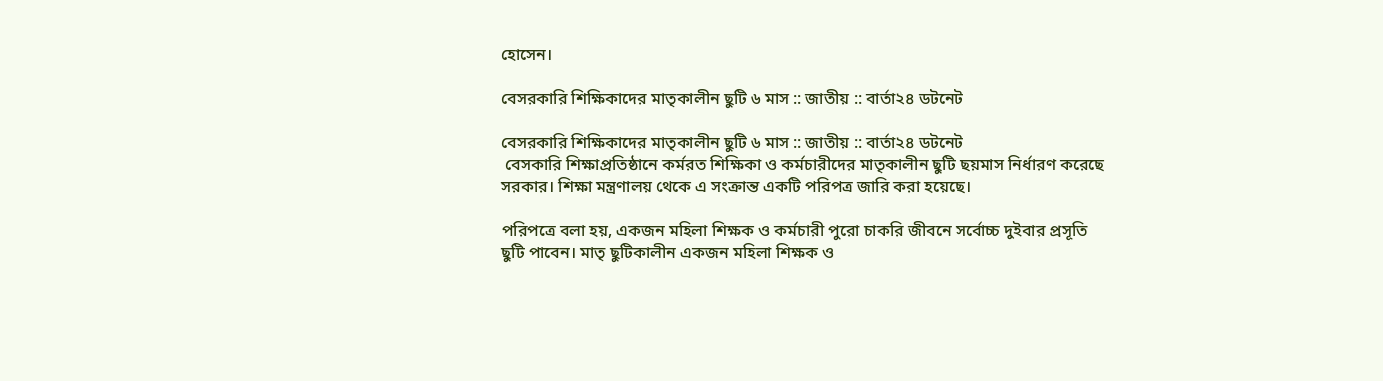হোসেন।

বেসরকারি শিক্ষিকাদের মাতৃকালীন ছুটি ৬ মাস :: জাতীয় :: বার্তা২৪ ডটনেট

বেসরকারি শিক্ষিকাদের মাতৃকালীন ছুটি ৬ মাস :: জাতীয় :: বার্তা২৪ ডটনেট
 বেসকারি শিক্ষাপ্রতিষ্ঠানে কর্মরত শিক্ষিকা ও কর্মচারীদের মাতৃকালীন ছুটি ছয়মাস নির্ধারণ করেছে সরকার। শিক্ষা মন্ত্রণালয় থেকে এ সংক্রান্ত একটি পরিপত্র জারি করা হয়েছে।

পরিপত্রে বলা হয়, একজন মহিলা শিক্ষক ও কর্মচারী পুরো চাকরি জীবনে সর্বোচ্চ দুইবার প্রসূতি ছুটি পাবেন। মাতৃ ছুটিকালীন একজন মহিলা শিক্ষক ও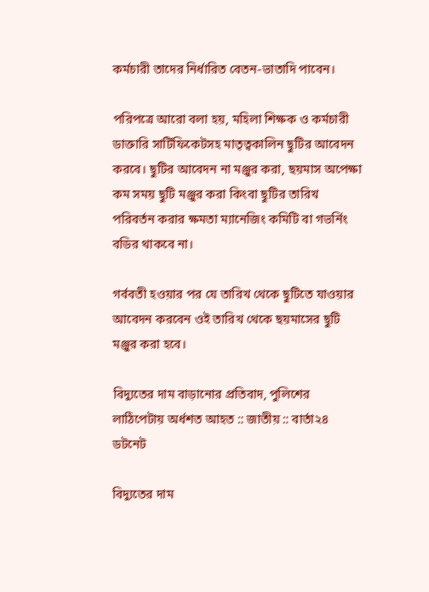কর্মচারী তাদের নির্ধারিত বেতন-ভাতাদি পাবেন।

পরিপত্রে আরো বলা হয়, মহিলা শিক্ষক ও কর্মচারী  ডাক্তারি সার্টিফিকেটসহ মাতৃত্বকালিন ছুটির আবেদন করবে। ছুটির আবেদন না মঞ্জুর করা, ছয়মাস অপেক্ষা কম সময় ছুটি মঞ্জুর করা কিংবা ছুটির তারিখ পরিবর্তন করার ক্ষমতা ম্যানেজিং কমিটি বা গভর্নিং বডির থাকবে না।

গর্ববতী হওয়ার পর যে তারিখ থেকে ছুটিতে যাওয়ার আবেদন করবেন ওই তারিখ থেকে ছয়মাসের ছুটি মঞ্জুর করা হবে।

বিদ্যুতের দাম বাড়ানোর প্রতিবাদ, পুলিশের লাঠিপেটায় অর্ধশত আহত :: জাতীয় :: বার্তা২৪ ডটনেট

বিদ্যুতের দাম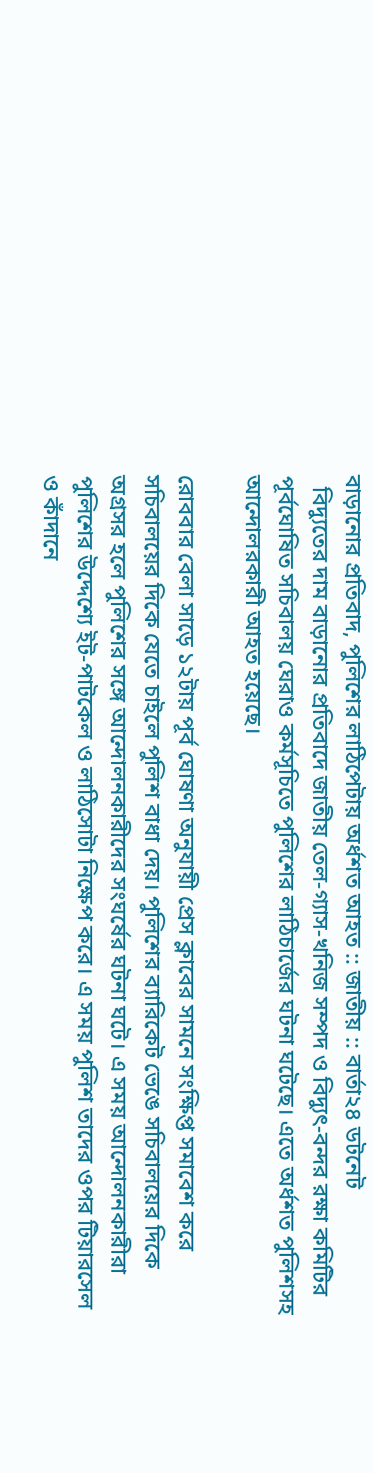বাড়ানোর প্রতিবাদ, পুলিশের লাঠিপেটায় অর্ধশত আহত :: জাতীয় :: বার্তা২৪ ডটনেট
  বিদ্যুতের দাম বাড়ানোর প্রতিবাদে জাতীয় তেল-গ্যাস-খনিজ সম্পদ ও বিদ্যুৎ-বন্দর রক্ষা কমিটির পূর্বঘোষিত সচিবালয় ঘেরাও কর্মসূচিতে পুলিশের লাঠিচার্জের ঘটনা ঘটেছে। এতে অর্ধশত পুলিশসহ আন্দোলরকারী আহত হয়েছে।

রোববার বেলা সাড়ে ১২টায় পূর্ব ঘোষণা অনুযায়ী প্রেস ক্লাবের সামনে সংক্ষিপ্ত সমাবেশ করে সচিবালয়ের দিকে যেতে চাইলে পুলিশ বাধা দেয়। পুলিশের ব্যারিকেট ভেঙে সচিবালয়ের দিকে অগ্রসর হলে পুলিশের সঙ্গে আন্দোলনকারীদের সংঘর্ষের ঘটনা ঘটে। এ সময় আন্দোলনকারীরা পুলিশের উদ্দেশ্যে ইট-পাটকেল ও লাঠিসোটা নিক্ষেপ করে। এ সময় পুলিশ তাদের ওপর টিয়ারসেল ও কাঁদানে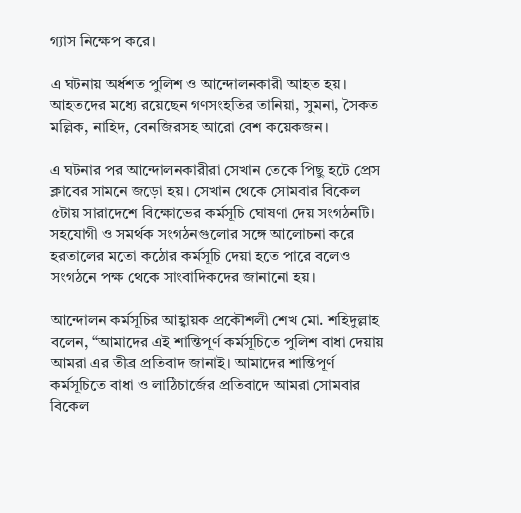গ্যাস নিক্ষেপ করে।

এ ঘটনায় অর্ধশত পুলিশ ও আন্দোলনকারী আহত হয়। আহতদের মধ্যে রয়েছেন গণসংহতির তানিয়া, সুমনা, সৈকত মল্লিক, নাহিদ, বেনজিরসহ আরো বেশ কয়েকজন।

এ ঘটনার পর আন্দোলনকারীরা সেখান তেকে পিছু হটে প্রেস ক্লাবের সামনে জড়ো হয়। সেখান থেকে সোমবার বিকেল ৫টায় সারাদেশে বিক্ষোভের কর্মসূচি ঘোষণা দেয় সংগঠনটি। সহযোগী ও সমর্থক সংগঠনগুলোর সঙ্গে আলোচনা করে হরতালের মতো কঠোর কর্মসূচি দেয়া হতে পারে বলেও সংগঠনে পক্ষ থেকে সাংবাদিকদের জানানো হয়।

আন্দোলন কর্মসূচির আহ্বায়ক প্রকৌশলী শেখ মো. শহিদুল্লাহ বলেন, “আমাদের এই শান্তিপূর্ণ কর্মসূচিতে পুলিশ বাধা দেয়ায় আমরা এর তীব্র প্রতিবাদ জানাই। আমাদের শান্তিপূর্ণ কর্মসূচিতে বাধা ও লাঠিচার্জের প্রতিবাদে আমরা সোমবার বিকেল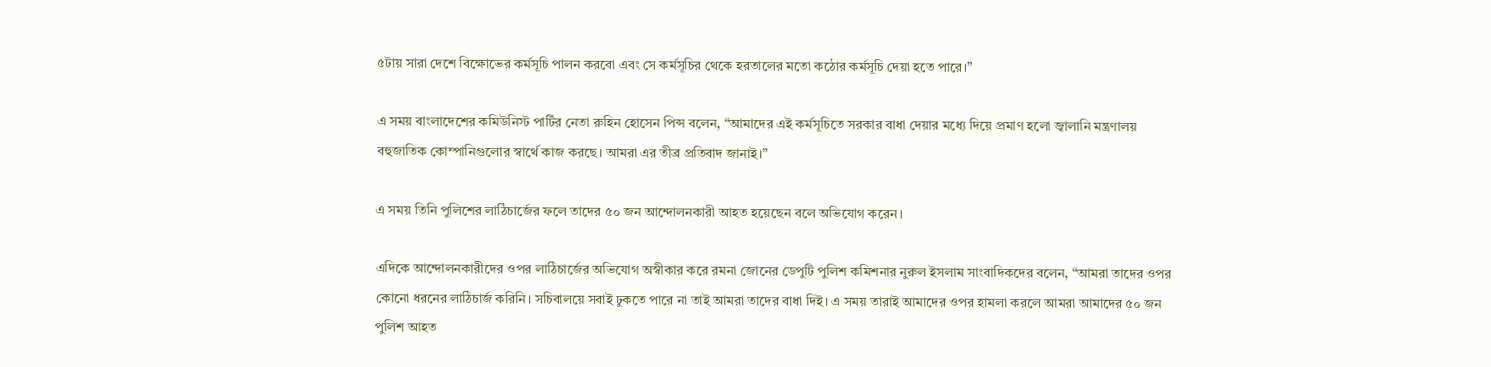৫টায় সারা দেশে বিক্ষোভের কর্মসূচি পালন করবো এবং সে কর্মসূচির থেকে হরতালের মতো কঠোর কর্মসূচি দেয়া হতে পারে।”

এ সময় বাংলাদেশের কমিউনিস্ট পার্টির নেতা রুহিন হোসেন পিন্স বলেন, “আমাদের এই কর্মসূচিতে সরকার বাধা দেয়ার মধ্যে দিয়ে প্রমাণ হলো জ্বালানি মন্ত্রণালয় বহুজাতিক কোম্পানিগুলোর স্বার্থে কাজ করছে। আমরা এর তীব্র প্রতিবাদ জানাই।”

এ সময় তিনি পুলিশের লাঠিচার্জের ফলে তাদের ৫০ জন আন্দোলনকারী আহত হয়েছেন বলে অভিযোগ করেন।

এদিকে আন্দোলনকারীদের ওপর লাঠিচার্জের অভিযোগ অস্বীকার করে রমনা জোনের ডেপুটি পুলিশ কমিশনার নুরুল ইসলাম সাংবাদিকদের বলেন, “আমরা তাদের ওপর কোনো ধরনের লাঠিচার্জ করিনি। সচিবালয়ে সবাই ঢুকতে পারে না তাই আমরা তাদের বাধা দিই। এ সময় তারাই আমাদের ওপর হামলা করলে আমরা আমাদের ৫০ জন পুলিশ আহত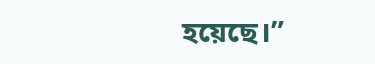হয়েছে।”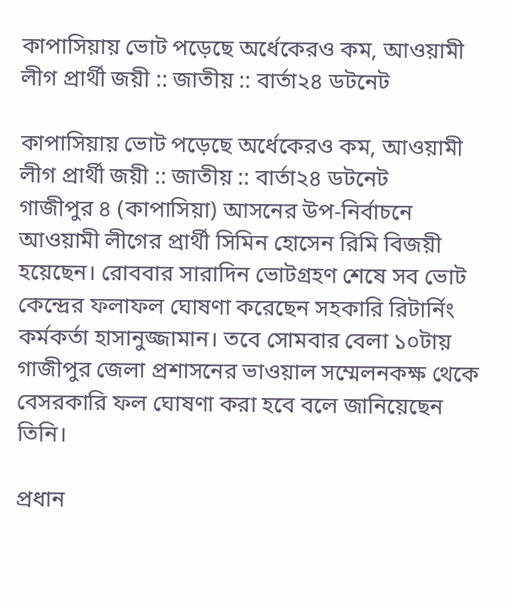কাপাসিয়ায় ভোট পড়েছে অর্ধেকেরও কম, আওয়ামী লীগ প্রার্থী জয়ী :: জাতীয় :: বার্তা২৪ ডটনেট

কাপাসিয়ায় ভোট পড়েছে অর্ধেকেরও কম, আওয়ামী লীগ প্রার্থী জয়ী :: জাতীয় :: বার্তা২৪ ডটনেট
গাজীপুর ৪ (কাপাসিয়া) আসনের উপ-নির্বাচনে আওয়ামী লীগের প্রার্থী সিমিন হোসেন রিমি বিজয়ী হয়েছেন। রোববার সারাদিন ভোটগ্রহণ শেষে সব ভোট কেন্দ্রের ফলাফল ঘোষণা করেছেন সহকারি রিটার্নিং কর্মকর্তা হাসানুজ্জামান। তবে সোমবার বেলা ১০টায় গাজীপুর জেলা প্রশাসনের ভাওয়াল সম্মেলনকক্ষ থেকে বেসরকারি ফল ঘোষণা করা হবে বলে জানিয়েছেন তিনি।

প্রধান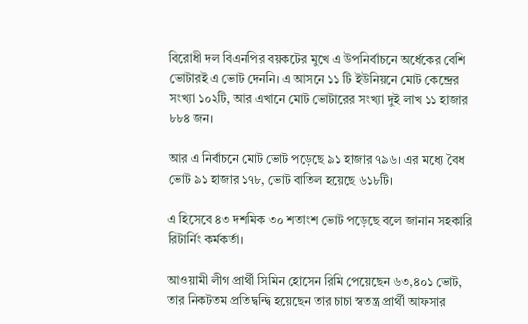বিরোধী দল বিএনপির বয়কটের মুখে এ উপনির্বাচনে অর্ধেকের বেশি ভোটারই এ ভোট দেননি। এ আসনে ১১ টি ইউনিয়নে মোট কেন্দ্রের সংখ্যা ১০২টি, আর এখানে মোট ভোটারের সংখ্যা দুই লাখ ১১ হাজার ৮৮৪ জন।

আর এ নির্বাচনে মোট ভোট পড়েছে ৯১ হাজার ৭৯৬। এর মধ্যে বৈধ ভোট ৯১ হাজার ১৭৮, ভোট বাতিল হয়েছে ৬১৮টি।

এ হিসেবে ৪৩ দশমিক ৩০ শতাংশ ভোট পড়েছে বলে জানান সহকারি রিটার্নিং কর্মকর্তা।

আওয়ামী লীগ প্রার্থী সিমিন হোসেন রিমি পেয়েছেন ৬৩,৪০১ ভোট, তার নিকটতম প্রতিদ্বন্দ্বি হয়েছেন তার চাচা স্বতন্ত্র প্রার্থী আফসার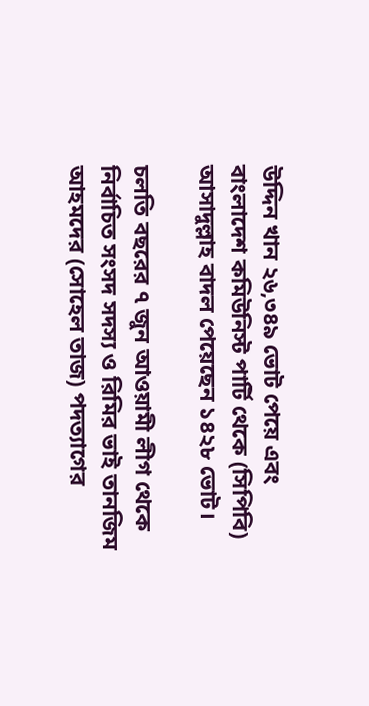উদ্দিন খান ২৬,৩৪৯ ভোট পেয়ে এবং বাংলাদেশ কমিউনিস্ট পার্টি থেকে (সিপিবি) আসাদুল্লাহ বাদল পেয়েছেন ১৪২৮ ভোট।

চলতি বছরের ৭ জুন আওয়ামী লীগ থেকে নির্বাচিত সংসদ সদস্য ও রিমির ভাই তানজিম আহমদের (সোহেল তাজ) পদত্যাগের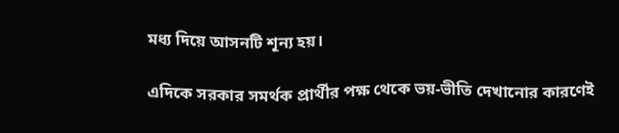মধ্য দিয়ে আসনটি শূন্য হয়।

এদিকে সরকার সমর্থক প্রার্থীর পক্ষ থেকে ভয়-ভীতি দেখানোর কারণেই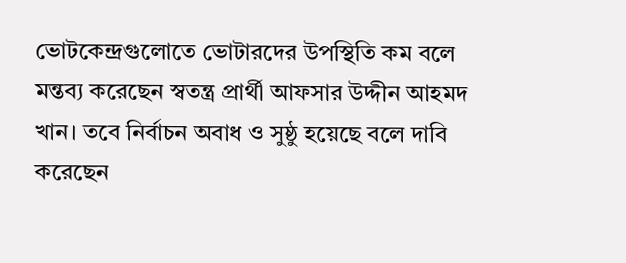ভোটকেন্দ্রগুলোতে ভোটারদের উপস্থিতি কম বলে মন্তব্য করেছেন স্বতন্ত্র প্রার্থী আফসার উদ্দীন আহমদ খান। তবে নির্বাচন অবাধ ও সুষ্ঠু হয়েছে বলে দাবি করেছেন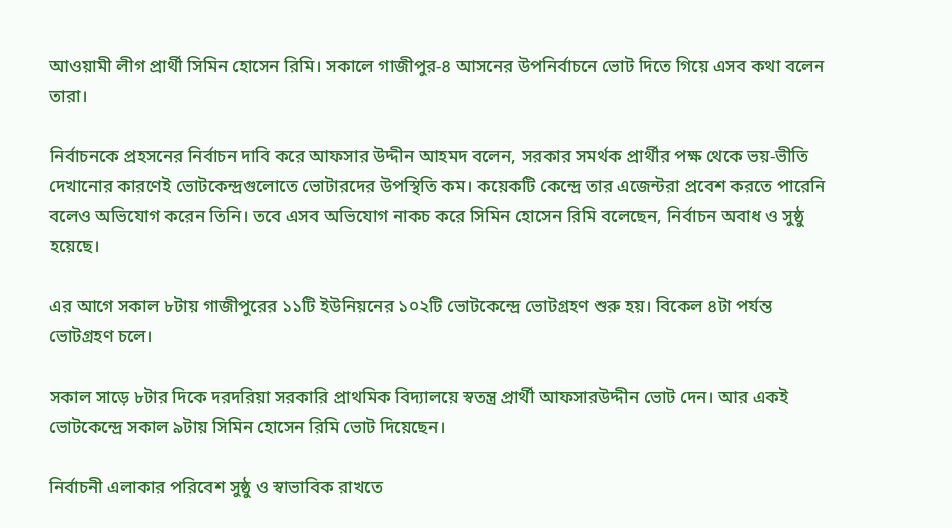আওয়ামী লীগ প্রার্থী সিমিন হোসেন রিমি। সকালে গাজীপুর-৪ আসনের উপনির্বাচনে ভোট দিতে গিয়ে এসব কথা বলেন তারা।

নির্বাচনকে প্রহসনের নির্বাচন দাবি করে আফসার উদ্দীন আহমদ বলেন, সরকার সমর্থক প্রার্থীর পক্ষ থেকে ভয়-ভীতি দেখানোর কারণেই ভোটকেন্দ্রগুলোতে ভোটারদের উপস্থিতি কম। কয়েকটি কেন্দ্রে তার এজেন্টরা প্রবেশ করতে পারেনি বলেও অভিযোগ করেন তিনি। তবে এসব অভিযোগ নাকচ করে সিমিন হোসেন রিমি বলেছেন, নির্বাচন অবাধ ও সুষ্ঠু হয়েছে।

এর আগে সকাল ৮টায় গাজীপুরের ১১টি ইউনিয়নের ১০২টি ভোটকেন্দ্রে ভোটগ্রহণ শুরু হয়। বিকেল ৪টা পর্যন্ত ভোটগ্রহণ চলে।

সকাল সাড়ে ৮টার দিকে দরদরিয়া সরকারি প্রাথমিক বিদ্যালয়ে স্বতন্ত্র প্রার্থী আফসারউদ্দীন ভোট দেন। আর একই ভোটকেন্দ্রে সকাল ৯টায় সিমিন হোসেন রিমি ভোট দিয়েছেন।

নির্বাচনী এলাকার পরিবেশ সুষ্ঠু ও স্বাভাবিক রাখতে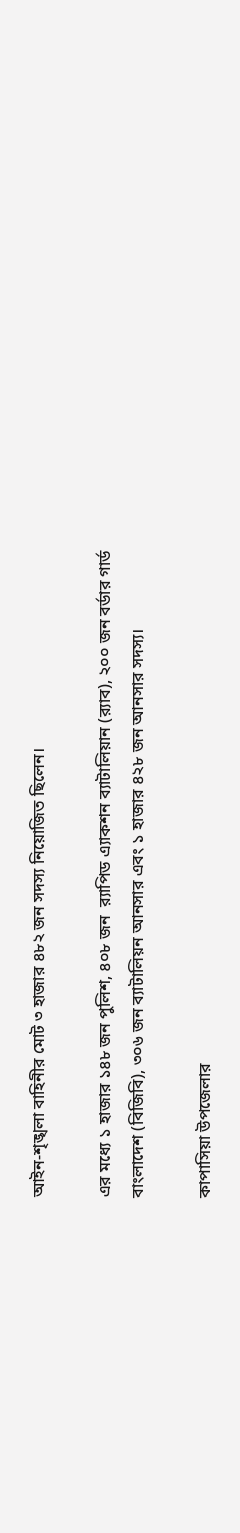আইন-শৃঙ্খলা বাহিনীর মোট ৩ হাজার ৪৮২ জন সদস্য নিয়োজিত ছিলেন।

এর মধ্যে ১ হাজার ১৪৮ জন পুলিশ, ৪০৮ জন  র‌্যাপিড এ্যাকশন ব্যাটালিয়ান (র‌্যাব), ২০০ জন বর্ডার গার্ড বাংলাদেশ (বিজিবি), ৩০৬ জন ব্যাটালিয়ন আনসার এবং ১ হাজার ৪২৮ জন আনসার সদস্য।

কাপাসিয়া উপজেলার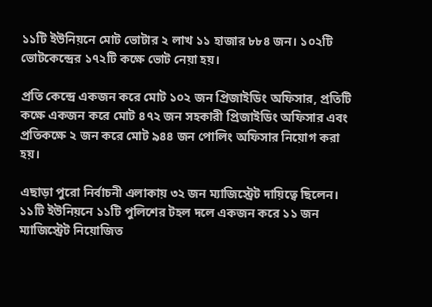১১টি ইউনিয়নে মোট ভোটার ২ লাখ ১১ হাজার ৮৮৪ জন। ১০২টি ভোটকেন্দ্রের ১৭২টি কক্ষে ভোট নেয়া হয়।

প্রতি কেন্দ্রে একজন করে মোট ১০২ জন প্রিজাইডিং অফিসার, প্রতিটি কক্ষে একজন করে মোট ৪৭২ জন সহকারী প্রিজাইডিং অফিসার এবং প্রতিকক্ষে ২ জন করে মোট ৯৪৪ জন পোলিং অফিসার নিয়োগ করা হয়।

এছাড়া পুরো নির্বাচনী এলাকায় ৩২ জন ম্যাজিস্ট্রেট দায়িত্বে ছিলেন। ১১টি ইউনিয়নে ১১টি পুলিশের টহল দলে একজন করে ১১ জন ম্যাজিস্ট্রেট নিয়োজিত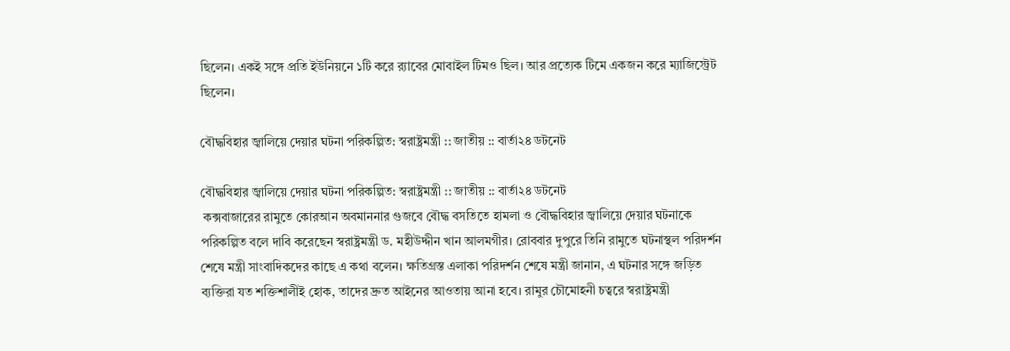ছিলেন। একই সঙ্গে প্রতি ইউনিয়নে ১টি করে র‌্যাবের মোবাইল টিমও ছিল। আর প্রত্যেক টিমে একজন করে ম্যাজিস্ট্রেট ছিলেন।

বৌদ্ধবিহার জ্বালিয়ে দেয়ার ঘটনা পরিকল্পিত: স্বরাষ্ট্রমন্ত্রী :: জাতীয় :: বার্তা২৪ ডটনেট

বৌদ্ধবিহার জ্বালিয়ে দেয়ার ঘটনা পরিকল্পিত: স্বরাষ্ট্রমন্ত্রী :: জাতীয় :: বার্তা২৪ ডটনেট
 কক্সবাজারের রামুতে কোরআন অবমাননার গুজবে বৌদ্ধ বসতিতে হামলা ও বৌদ্ধবিহার জ্বালিয়ে দেয়ার ঘটনাকে পরিকল্পিত বলে দাবি করেছেন স্বরাষ্ট্রমন্ত্রী ড. মহীউদ্দীন খান আলমগীর। রোববার দুপুরে তিনি রামুতে ঘটনাস্থল পরিদর্শন শেষে মন্ত্রী সাংবাদিকদের কাছে এ কথা বলেন। ক্ষতিগ্রস্ত এলাকা পরিদর্শন শেষে মন্ত্রী জানান, এ ঘটনার সঙ্গে জড়িত ব্যক্তিরা যত শক্তিশালীই হোক, তাদের দ্রুত আইনের আওতায় আনা হবে। রামুর চৌমোহনী চত্বরে স্বরাষ্ট্রমন্ত্রী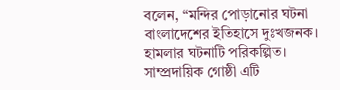বলেন, “মন্দির পোড়ানোর ঘটনা বাংলাদেশের ইতিহাসে দুঃখজনক। হামলার ঘটনাটি পরিকল্পিত। সাম্প্রদায়িক গোষ্ঠী এটি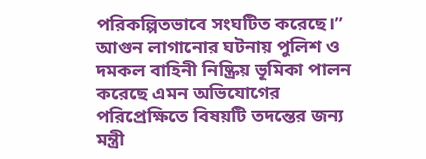পরিকল্পিতভাবে সংঘটিত করেছে।” আগুন লাগানোর ঘটনায় পুলিশ ও দমকল বাহিনী নিষ্ক্রিয় ভূমিকা পালন করেছে এমন অভিযোগের পরিপ্রেক্ষিতে বিষয়টি তদন্তের জন্য মন্ত্রী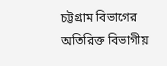চট্টগ্রাম বিভাগের অতিরিক্ত বিভাগীয়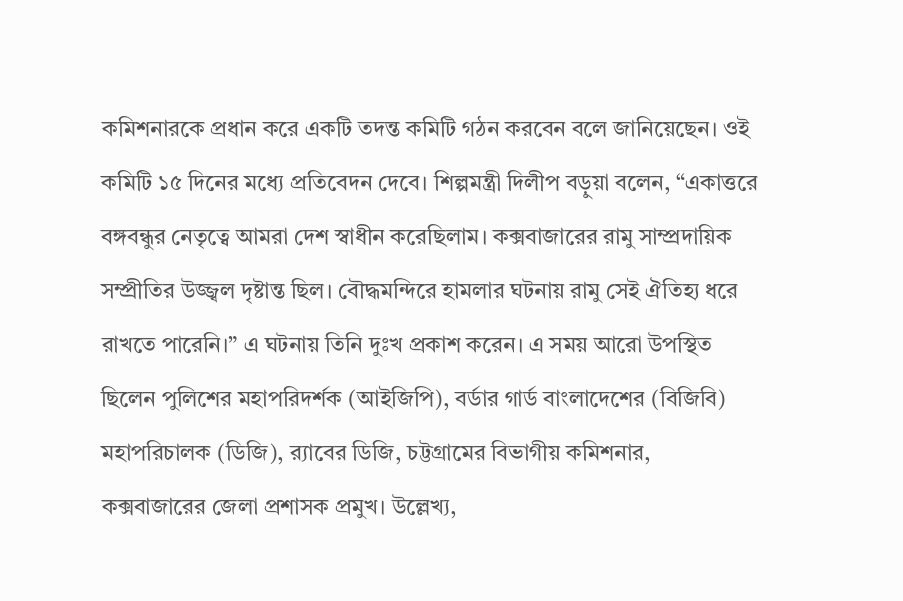কমিশনারকে প্রধান করে একটি তদন্ত কমিটি গঠন করবেন বলে জানিয়েছেন। ওই কমিটি ১৫ দিনের মধ্যে প্রতিবেদন দেবে। শিল্পমন্ত্রী দিলীপ বড়ুয়া বলেন, “একাত্তরে বঙ্গবন্ধুর নেতৃত্বে আমরা দেশ স্বাধীন করেছিলাম। কক্সবাজারের রামু সাম্প্রদায়িক সম্প্রীতির উজ্জ্বল দৃষ্টান্ত ছিল। বৌদ্ধমন্দিরে হামলার ঘটনায় রামু সেই ঐতিহ্য ধরে রাখতে পারেনি।” এ ঘটনায় তিনি দুঃখ প্রকাশ করেন। এ সময় আরো উপস্থিত ছিলেন পুলিশের মহাপরিদর্শক (আইজিপি), বর্ডার গার্ড বাংলাদেশের (বিজিবি) মহাপরিচালক (ডিজি), র‌্যাবের ডিজি, চট্টগ্রামের বিভাগীয় কমিশনার, কক্সবাজারের জেলা প্রশাসক প্রমুখ। উল্লেখ্য,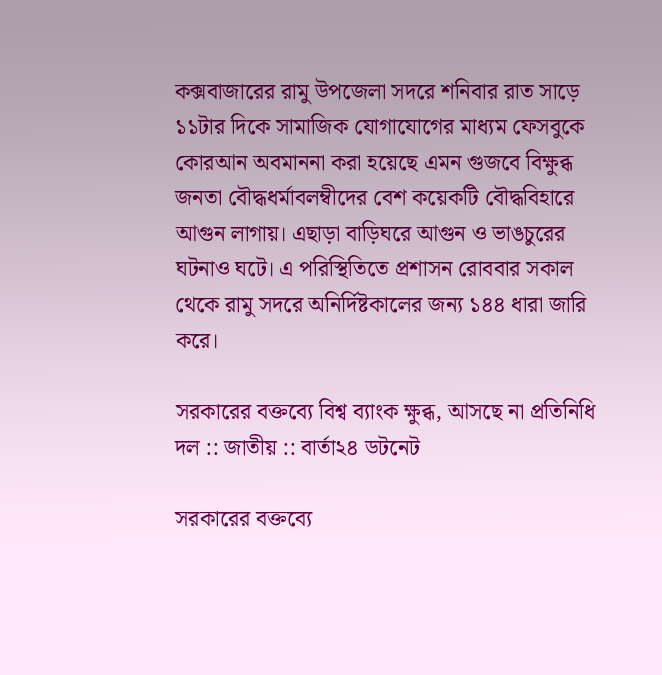কক্সবাজারের রামু উপজেলা সদরে শনিবার রাত সাড়ে ১১টার দিকে সামাজিক যোগাযোগের মাধ্যম ফেসবুকে কোরআন অবমাননা করা হয়েছে এমন গুজবে বিক্ষুব্ধ জনতা বৌদ্ধধর্মাবলম্বীদের বেশ কয়েকটি বৌদ্ধবিহারে আগুন লাগায়। এছাড়া বাড়িঘরে আগুন ও ভাঙচুরের ঘটনাও ঘটে। এ পরিস্থিতিতে প্রশাসন রোববার সকাল থেকে রামু সদরে অনির্দিষ্টকালের জন্য ১৪৪ ধারা জারি করে।

সরকারের বক্তব্যে বিশ্ব ব্যাংক ক্ষুব্ধ, আসছে না প্রতিনিধি দল :: জাতীয় :: বার্তা২৪ ডটনেট

সরকারের বক্তব্যে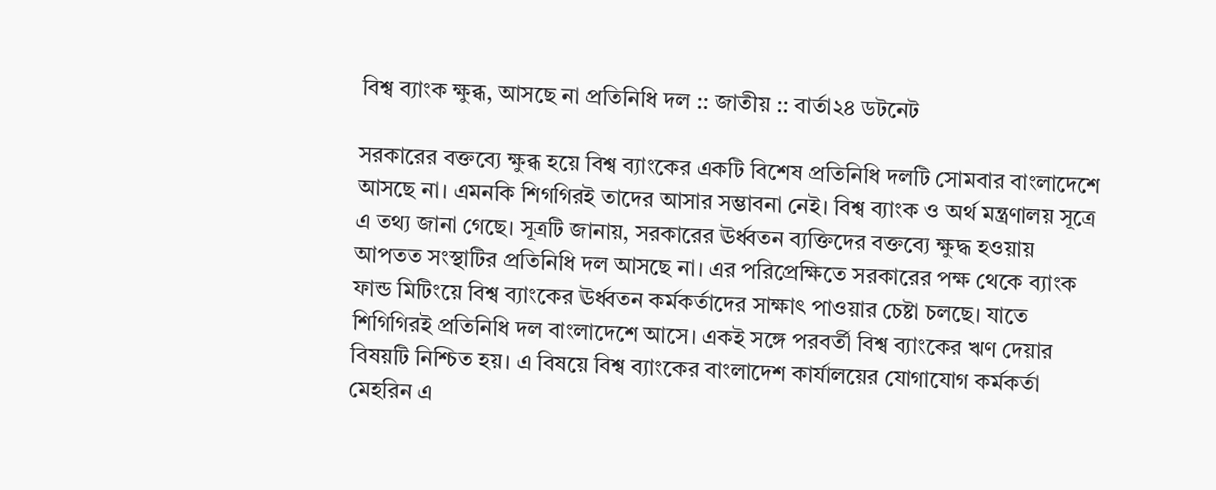বিশ্ব ব্যাংক ক্ষুব্ধ, আসছে না প্রতিনিধি দল :: জাতীয় :: বার্তা২৪ ডটনেট

সরকারের বক্তব্যে ক্ষুব্ধ হয়ে বিশ্ব ব্যাংকের একটি বিশেষ প্রতিনিধি দলটি সোমবার বাংলাদেশে আসছে না। এমনকি শিগগিরই তাদের আসার সম্ভাবনা নেই। বিশ্ব ব্যাংক ও অর্থ মন্ত্রণালয় সূত্রে এ তথ্য জানা গেছে। সূত্রটি জানায়, সরকারের ঊর্ধ্বতন ব্যক্তিদের বক্তব্যে ক্ষুদ্ধ হওয়ায় আপতত সংস্থাটির প্রতিনিধি দল আসছে না। এর পরিপ্রেক্ষিতে সরকারের পক্ষ থেকে ব্যাংক ফান্ড মিটিংয়ে বিশ্ব ব্যাংকের ঊর্ধ্বতন কর্মকর্তাদের সাক্ষাৎ পাওয়ার চেষ্টা চলছে। যাতে শিগিগিরই প্রতিনিধি দল বাংলাদেশে আসে। একই সঙ্গে পরবর্তী বিশ্ব ব্যাংকের ঋণ দেয়ার বিষয়টি নিশ্চিত হয়। এ বিষয়ে বিশ্ব ব্যাংকের বাংলাদেশ কার্যালয়ের যোগাযোগ কর্মকর্তা মেহরিন এ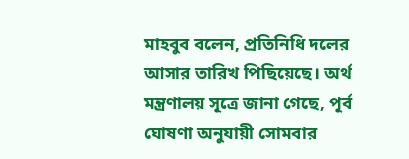মাহবুব বলেন, প্রতিনিধি দলের আসার তারিখ পিছিয়েছে। অর্থ মন্ত্রণালয় সূত্রে জানা গেছে, পূর্ব ঘোষণা অনুযায়ী সোমবার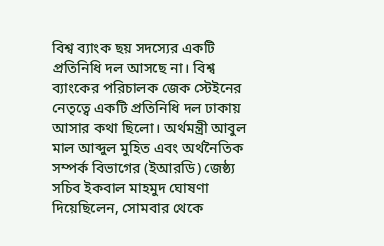বিশ্ব ব্যাংক ছয় সদস্যের একটি প্রতিনিধি দল আসছে না। বিশ্ব ব্যাংকের পরিচালক জেক স্টেইনের নেতৃত্বে একটি প্রতিনিধি দল ঢাকায় আসার কথা ছিলো। অর্থমন্ত্রী আবুল মাল আব্দুল মুহিত এবং অর্থনৈতিক সম্পর্ক বিভাগের (ইআরডি) জেষ্ঠ্য সচিব ইকবাল মাহমুদ ঘোষণা দিয়েছিলেন, সোমবার থেকে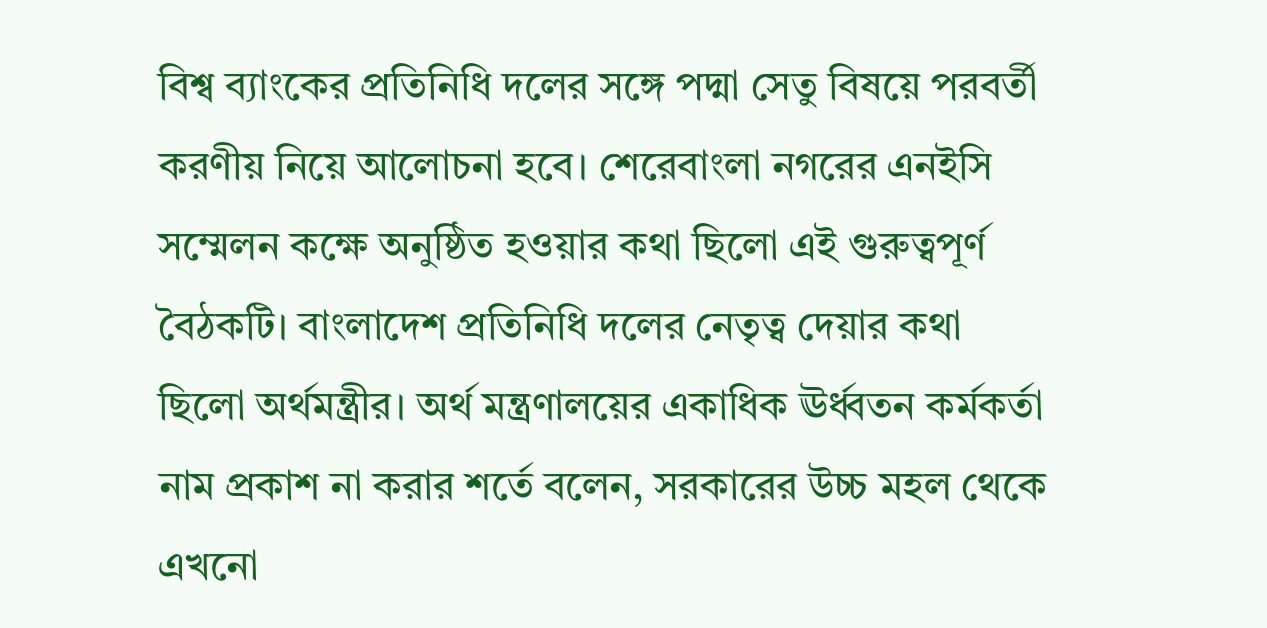বিশ্ব ব্যাংকের প্রতিনিধি দলের সঙ্গে পদ্মা সেতু বিষয়ে পরবর্তী করণীয় নিয়ে আলোচনা হবে। শেরেবাংলা নগরের এনইসি সম্মেলন কক্ষে অনুষ্ঠিত হওয়ার কথা ছিলো এই গুরুত্বপূর্ণ বৈঠকটি। বাংলাদেশ প্রতিনিধি দলের নেতৃত্ব দেয়ার কথা ছিলো অর্থমন্ত্রীর। অর্থ মন্ত্রণালয়ের একাধিক ঊর্ধ্বতন কর্মকর্তা নাম প্রকাশ না করার শর্তে বলেন, সরকারের উচ্চ মহল থেকে এখনো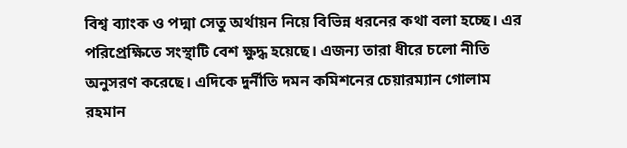বিশ্ব ব্যাংক ও পদ্মা সেতু অর্থায়ন নিয়ে বিভিন্ন ধরনের কথা বলা হচ্ছে। এর পরিপ্রেক্ষিতে সংস্থাটি বেশ ক্ষুদ্ধ হয়েছে। এজন্য তারা ধীরে চলো নীতি অনুসরণ করেছে। এদিকে দুর্নীতি দমন কমিশনের চেয়ারম্যান গোলাম রহমান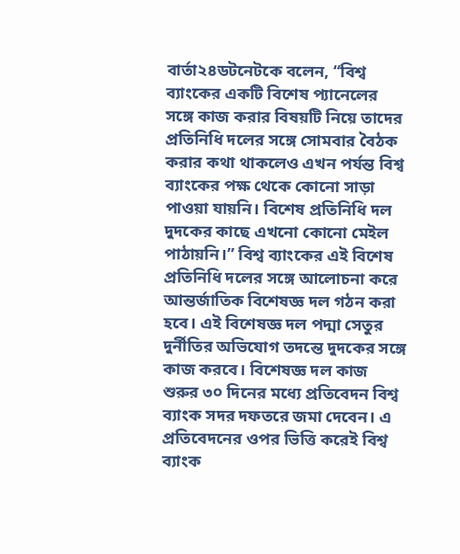বার্তা২৪ডটনেটকে বলেন, “বিশ্ব ব্যাংকের একটি বিশেষ প্যানেলের সঙ্গে কাজ করার বিষয়টি নিয়ে তাদের প্রতিনিধি দলের সঙ্গে সোমবার বৈঠক করার কথা থাকলেও এখন পর্যন্ত বিশ্ব ব্যাংকের পক্ষ থেকে কোনো সাড়া পাওয়া যায়নি। বিশেষ প্রতিনিধি দল দুদকের কাছে এখনো কোনো মেইল পাঠায়নি।” বিশ্ব ব্যাংকের এই বিশেষ প্রতিনিধি দলের সঙ্গে আলোচনা করে আন্তর্জাতিক বিশেষজ্ঞ দল গঠন করা হবে। এই বিশেষজ্ঞ দল পদ্মা সেতুর দুর্নীতির অভিযোগ তদন্তে দুদকের সঙ্গে কাজ করবে। বিশেষজ্ঞ দল কাজ শুরুর ৩০ দিনের মধ্যে প্রতিবেদন বিশ্ব ব্যাংক সদর দফতরে জমা দেবেন। এ প্রতিবেদনের ওপর ভিত্তি করেই বিশ্ব ব্যাংক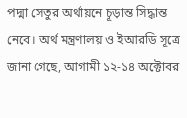পদ্মা সেতুর অর্থায়নে চূড়ান্ত সিদ্ধান্ত নেবে। অর্থ মন্ত্রণালয় ও ইআরডি সূত্রে জানা গেছে, আগামী ১২-১৪ অক্টোবর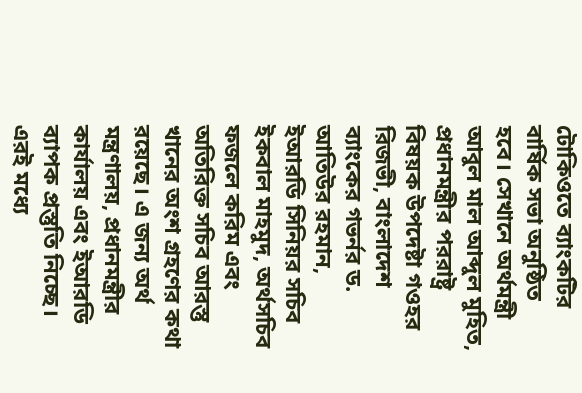টোকিওতে ব্যাংকটির বার্ষিক সভা অনুষ্ঠিত হবে। সেখানে অর্থমন্ত্রী আবুল মাল আব্দুল মুহিত, প্রধানমন্ত্রীর পররাষ্ট্র বিষয়ক উপদেষ্টা গওহর রিজভী, বাংলাদেশ ব্যাংকের গভর্নর ড. আতিউর রহমান, ইআরডি সিনিয়র সচিব ইকবাল মাহমুদ, অর্থসচিব ফজলে করিম এবং অতিরিক্ত সচিব আরস্তু খানের অংশ গ্রহণের কথা রয়েছে। এ জন্য অর্থ মন্ত্রণালয়, প্রধানমন্ত্রীর কার্যালয় এবং ইআরডি ব্যাপক প্রস্তুতি নিচ্ছে। এরই মধ্যে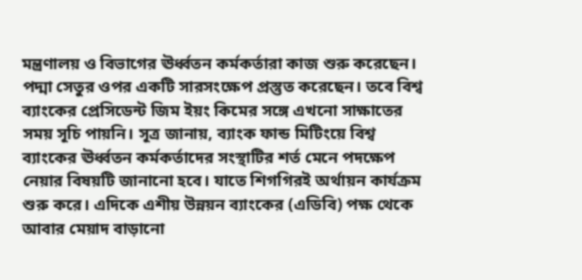মন্ত্রণালয় ও বিভাগের ঊর্ধ্বতন কর্মকর্তারা কাজ শুরু করেছেন। পদ্মা সেতুর ওপর একটি সারসংক্ষেপ প্রস্তুত করেছেন। তবে বিশ্ব ব্যাংকের প্রেসিডেন্ট জিম ইয়ং কিমের সঙ্গে এখনো সাক্ষাতের সময় সূচি পায়নি। সূত্র জানায়, ব্যাংক ফান্ড মিটিংয়ে বিশ্ব ব্যাংকের ঊর্ধ্বতন কর্মকর্তাদের সংস্থাটির শর্ত মেনে পদক্ষেপ নেয়ার বিষয়টি জানানো হবে। যাতে শিগগিরই অর্থায়ন কার্যক্রম শুরু করে। এদিকে এশীয় উন্নয়ন ব্যাংকের (এডিবি) পক্ষ থেকে আবার মেয়াদ বাড়ানো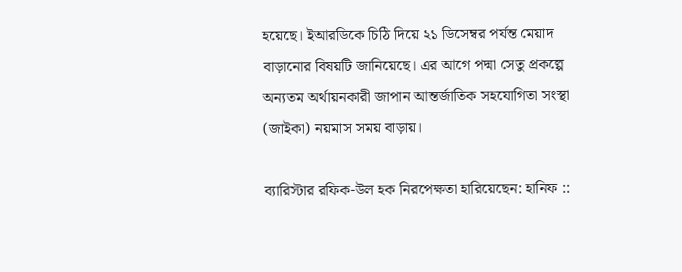হয়েছে। ইআরডিকে চিঠি দিয়ে ২১ ডিসেম্বর পর্যন্ত মেয়াদ বাড়ানোর বিষয়টি জানিয়েছে। এর আগে পদ্মা সেতু প্রকল্পে অন্যতম অর্থায়নকারী জাপান আন্তর্জাতিক সহযোগিতা সংস্থা (জাইকা) নয়মাস সময় বাড়ায়।

ব্যারিস্টার রফিক-উল হক নিরপেক্ষতা হারিয়েছেন: হানিফ ::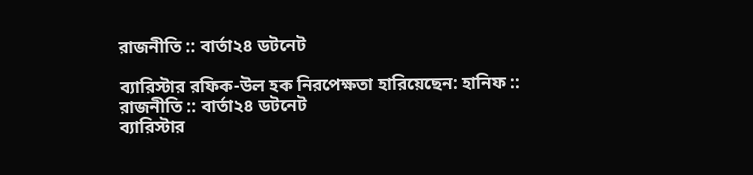রাজনীতি :: বার্তা২৪ ডটনেট

ব্যারিস্টার রফিক-উল হক নিরপেক্ষতা হারিয়েছেন: হানিফ :: রাজনীতি :: বার্তা২৪ ডটনেট
ব্যারিস্টার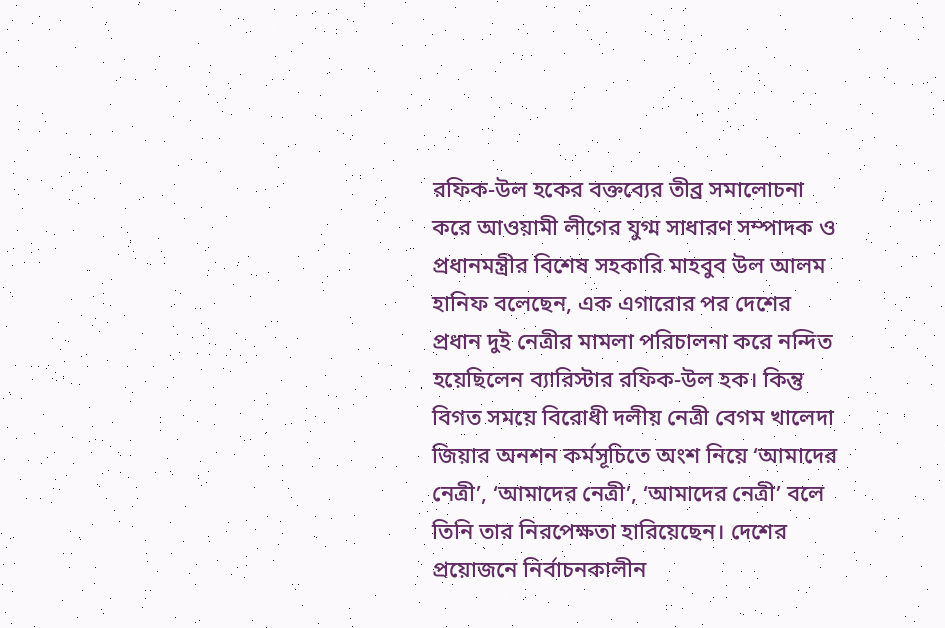রফিক-উল হকের বক্তব্যের তীব্র সমালোচনা করে আওয়ামী লীগের যুগ্ম সাধারণ সম্পাদক ও প্রধানমন্ত্রীর বিশেষ সহকারি মাহবুব উল আলম হানিফ বলেছেন, এক এগারোর পর দেশের প্রধান দুই নেত্রীর মামলা পরিচালনা করে নন্দিত হয়েছিলেন ব্যারিস্টার রফিক-উল হক। কিন্তু বিগত সময়ে বিরোধী দলীয় নেত্রী বেগম খালেদা জিয়ার অনশন কর্মসূচিতে অংশ নিয়ে ‘আমাদের নেত্রী’, ‘আমাদের নেত্রী’, ‘আমাদের নেত্রী’ বলে তিনি তার নিরপেক্ষতা হারিয়েছেন। দেশের প্রয়োজনে নির্বাচনকালীন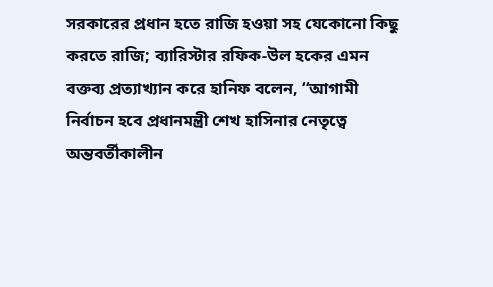সরকারের প্রধান হতে রাজি হওয়া সহ যেকোনো কিছু করতে রাজি; ব্যারিস্টার রফিক-উল হকের এমন বক্তব্য প্রত্যাখ্যান করে হানিফ বলেন, ‘‘আগামী নির্বাচন হবে প্রধানমন্ত্রী শেখ হাসিনার নেতৃত্বে অন্তবর্তীকালীন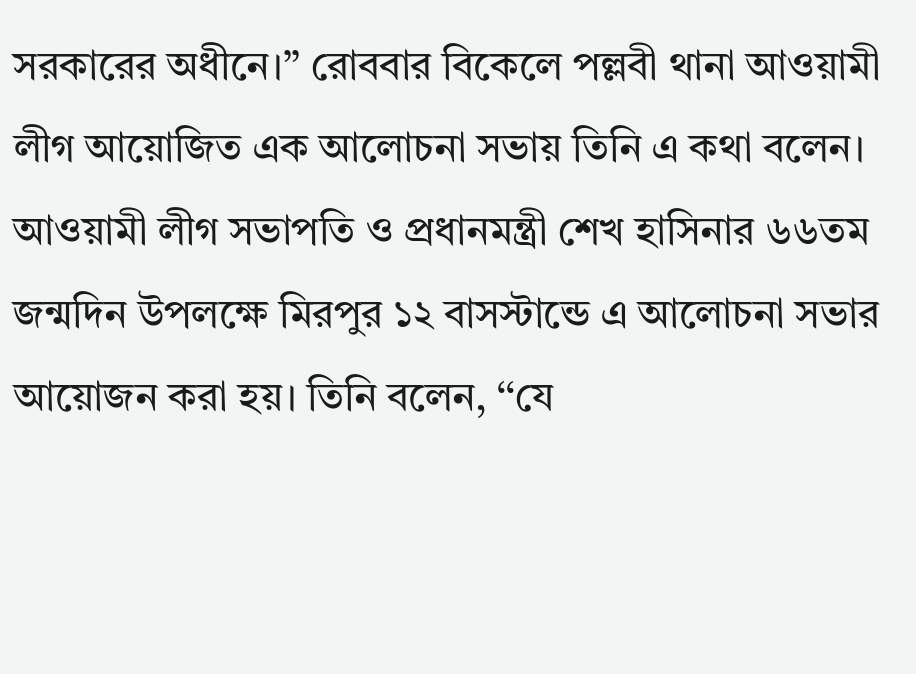সরকারের অধীনে।’’ রোববার বিকেলে পল্লবী থানা আওয়ামী লীগ আয়োজিত এক আলোচনা সভায় তিনি এ কথা বলেন। আওয়ামী লীগ সভাপতি ও প্রধানমন্ত্রী শেখ হাসিনার ৬৬তম জন্মদিন উপলক্ষে মিরপুর ১২ বাসস্টান্ডে এ আলোচনা সভার আয়োজন করা হয়। তিনি বলেন, ‘‘যে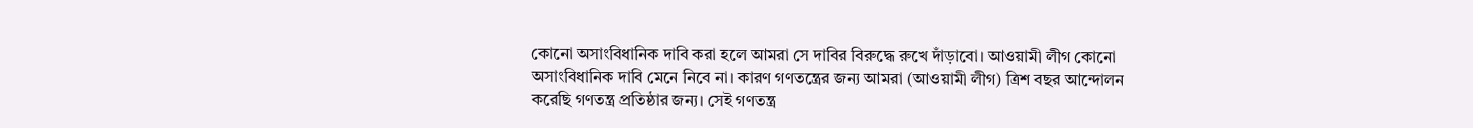কোনো অসাংবিধানিক দাবি করা হলে আমরা সে দাবির বিরুদ্ধে রুখে দাঁড়াবো। আওয়ামী লীগ কোনো অসাংবিধানিক দাবি মেনে নিবে না। কারণ গণতন্ত্রের জন্য আমরা (আওয়ামী লীগ) ত্রিশ বছর আন্দোলন করেছি গণতন্ত্র প্রতিষ্ঠার জন্য। সেই গণতন্ত্র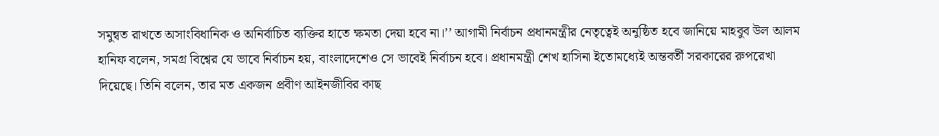সমুন্বত রাখতে অসাংবিধানিক ও অনির্বাচিত ব্যক্তির হাতে ক্ষমতা দেয়া হবে না।’’ আগামী নির্বাচন প্রধানমন্ত্রীর নেতৃত্বেই অনুষ্ঠিত হবে জানিয়ে মাহবুব উল আলম হানিফ বলেন, সমগ্র বিশ্বের যে ভাবে নির্বাচন হয়, বাংলাদেশেও সে ভাবেই নির্বাচন হবে। প্রধানমন্ত্রী শেখ হাসিনা ইতোমধ্যেই অন্তবর্তী সরকারের রুপরেখা দিয়েছে। তিনি বলেন, তার মত একজন প্রবীণ আইনজীবির কাছ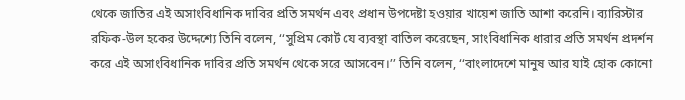থেকে জাতির এই অসাংবিধানিক দাবির প্রতি সমর্থন এবং প্রধান উপদেষ্টা হওয়ার খায়েশ জাতি আশা করেনি। ব্যারিস্টার রফিক-উল হকের উদ্দেশ্যে তিনি বলেন, ‘‘সুপ্রিম কোর্ট যে ব্যবস্থা বাতিল করেছেন, সাংবিধানিক ধারার প্রতি সমর্থন প্রদর্শন করে এই অসাংবিধানিক দাবির প্রতি সমর্থন থেকে সরে আসবেন।’’ তিনি বলেন, ‘‘বাংলাদেশে মানুষ আর যাই হোক কোনো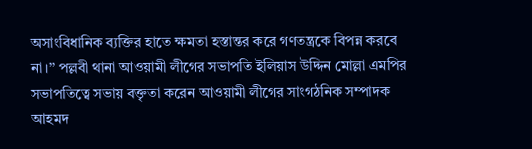অসাংবিধানিক ব্যক্তির হাতে ক্ষমতা হস্তান্তর করে গণতন্ত্রকে বিপন্ন করবে না।’’ পল্লবী থানা আওয়ামী লীগের সভাপতি ইলিয়াস উদ্দিন মোল্লা এমপির সভাপতিত্বে সভায় বক্তৃতা করেন আওয়ামী লীগের সাংগঠনিক সম্পাদক আহমদ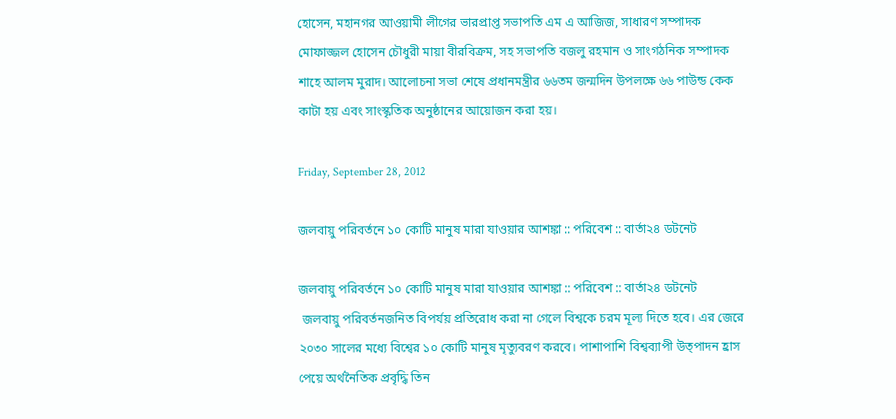হোসেন, মহানগর আওয়ামী লীগের ভারপ্রাপ্ত সভাপতি এম এ আজিজ, সাধারণ সম্পাদক মোফাজ্জল হোসেন চৌধুরী মায়া বীরবিক্রম, সহ সভাপতি বজলু রহমান ও সাংগঠনিক সম্পাদক শাহে আলম মুরাদ। আলোচনা সভা শেষে প্রধানমন্ত্রীর ৬৬তম জন্মদিন উপলক্ষে ৬৬ পাউন্ড কেক কাটা হয় এবং সাংস্কৃতিক অনুষ্ঠানের আয়োজন করা হয়।

Friday, September 28, 2012

জলবায়ু পরিবর্তনে ১০ কোটি মানুষ মারা যাওয়ার আশঙ্কা :: পরিবেশ :: বার্তা২৪ ডটনেট

জলবায়ু পরিবর্তনে ১০ কোটি মানুষ মারা যাওয়ার আশঙ্কা :: পরিবেশ :: বার্তা২৪ ডটনেট
 জলবায়ু পরিবর্তনজনিত বিপর্যয় প্রতিরোধ করা না গেলে বিশ্বকে চরম মূল্য দিতে হবে। এর জেরে ২০৩০ সালের মধ্যে বিশ্বের ১০ কোটি মানুষ মৃত্যুবরণ করবে। পাশাপাশি বিশ্বব্যাপী উত্পাদন হ্রাস পেয়ে অর্থনৈতিক প্রবৃদ্ধি তিন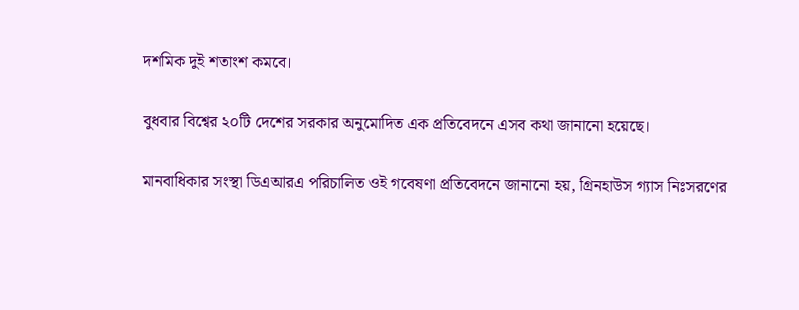দশমিক দুই শতাংশ কমবে।

বুধবার বিশ্বের ২০টি দেশের সরকার অনুমোদিত এক প্রতিবেদনে এসব কথা জানানো হয়েছে।

মানবাধিকার সংস্থা ডিএআরএ পরিচালিত ওই গবেষণা প্রতিবেদনে জানানো হয়, গ্রিনহাউস গ্যাস নিঃসরণের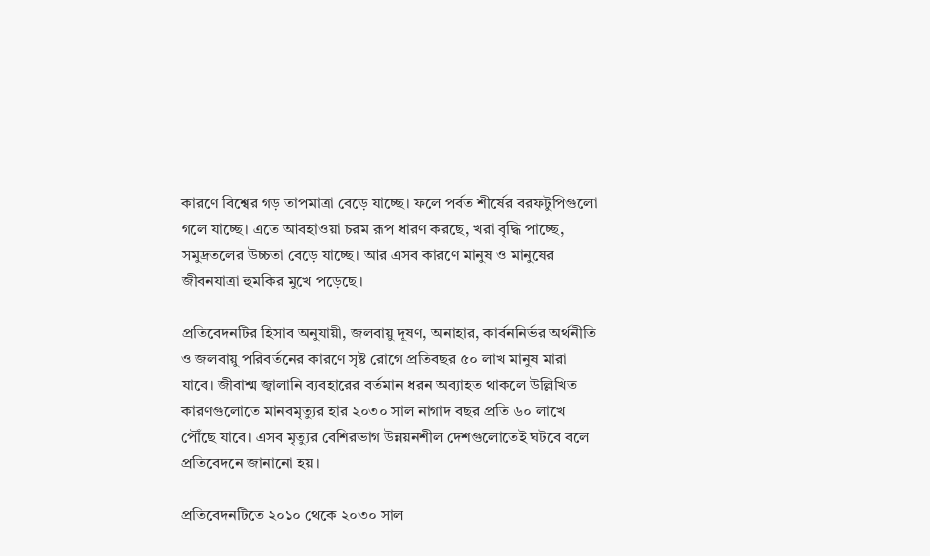কারণে বিশ্বের গড় তাপমাত্রা বেড়ে যাচ্ছে। ফলে পর্বত শীর্ষের বরফটুপিগুলো গলে যাচ্ছে। এতে আবহাওয়া চরম রূপ ধারণ করছে, খরা বৃদ্ধি পাচ্ছে, সমুদ্রতলের উচ্চতা বেড়ে যাচ্ছে। আর এসব কারণে মানুষ ও মানুষের জীবনযাত্রা হুমকির মুখে পড়েছে।

প্রতিবেদনটির হিসাব অনুযায়ী, জলবায়ু দূষণ, অনাহার, কার্বননির্ভর অর্থনীতি ও জলবায়ু পরিবর্তনের কারণে সৃষ্ট রোগে প্রতিবছর ৫০ লাখ মানুষ মারা যাবে। জীবাশ্ম জ্বালানি ব্যবহারের বর্তমান ধরন অব্যাহত থাকলে উল্লিখিত কারণগুলোতে মানবমৃত্যুর হার ২০৩০ সাল নাগাদ বছর প্রতি ৬০ লাখে পৌঁছে যাবে। এসব মৃত্যুর বেশিরভাগ উন্নয়নশীল দেশগুলোতেই ঘটবে বলে প্রতিবেদনে জানানো হয়।

প্রতিবেদনটিতে ২০১০ থেকে ২০৩০ সাল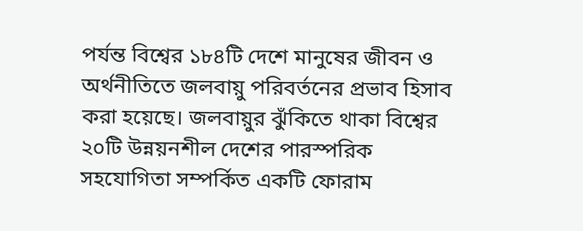পর্যন্ত বিশ্বের ১৮৪টি দেশে মানুষের জীবন ও অর্থনীতিতে জলবায়ু পরিবর্তনের প্রভাব হিসাব করা হয়েছে। জলবায়ুর ঝুঁকিতে থাকা বিশ্বের ২০টি উন্নয়নশীল দেশের পারস্পরিক সহযোগিতা সম্পর্কিত একটি ফোরাম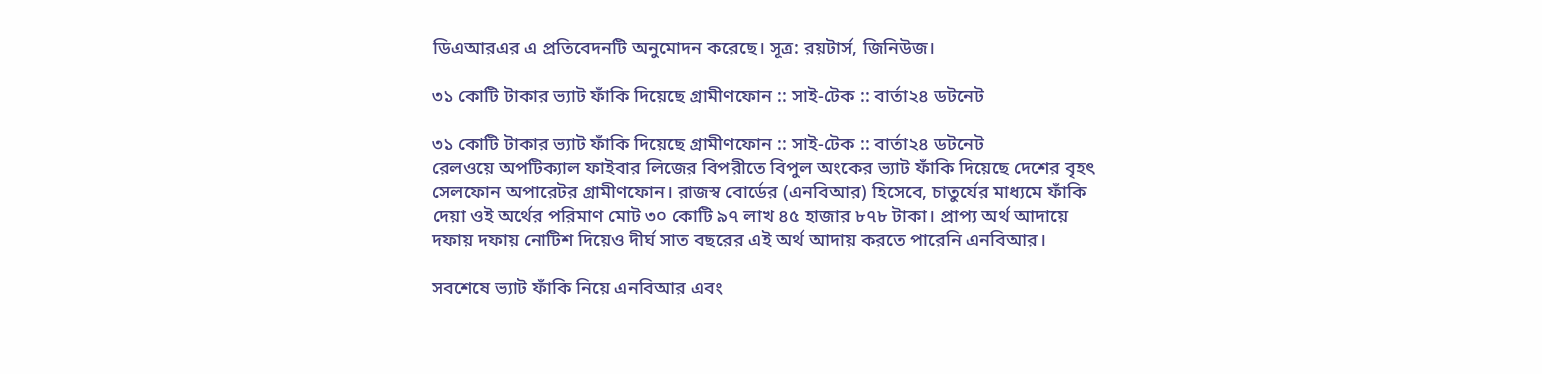ডিএআরএর এ প্রতিবেদনটি অনুমোদন করেছে। সূত্র: রয়টার্স, জিনিউজ।

৩১ কোটি টাকার ভ্যাট ফাঁকি দিয়েছে গ্রামীণফোন :: সাই-টেক :: বার্তা২৪ ডটনেট

৩১ কোটি টাকার ভ্যাট ফাঁকি দিয়েছে গ্রামীণফোন :: সাই-টেক :: বার্তা২৪ ডটনেট
রেলওয়ে অপটিক্যাল ফাইবার লিজের বিপরীতে বিপুল অংকের ভ্যাট ফাঁকি দিয়েছে দেশের বৃহৎ সেলফোন অপারেটর গ্রামীণফোন। রাজস্ব বোর্ডের (এনবিআর) হিসেবে, চাতুর্যের মাধ্যমে ফাঁকি দেয়া ওই অর্থের পরিমাণ মোট ৩০ কোটি ৯৭ লাখ ৪৫ হাজার ৮৭৮ টাকা। প্রাপ্য অর্থ আদায়ে দফায় দফায় নোটিশ দিয়েও দীর্ঘ সাত বছরের এই অর্থ আদায় করতে পারেনি এনবিআর।

সবশেষে ভ্যাট ফাঁকি নিয়ে এনবিআর এবং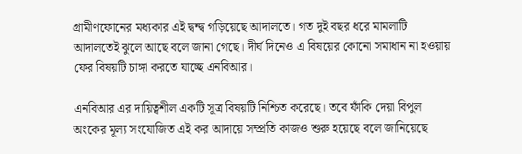গ্রামীণফোনের মধ্যকার এই দ্বন্দ্ব গড়িয়েছে আদালতে। গত দুই বছর ধরে মামলাটি আদালতেই ঝুলে আছে বলে জানা গেছে। দীর্ঘ দিনেও এ বিষয়ের কোনো সমাধান না হওয়ায় ফের বিষয়টি চাঙ্গা করতে যাচ্ছে এনবিআর।

এনবিআর এর দায়িত্বশীল একটি সূত্র বিষয়টি নিশ্চিত করেছে। তবে ফাঁকি দেয়া বিপুল অংকের মূল্য সংযোজিত এই কর আদায়ে সম্প্রতি কাজও শুরু হয়েছে বলে জানিয়েছে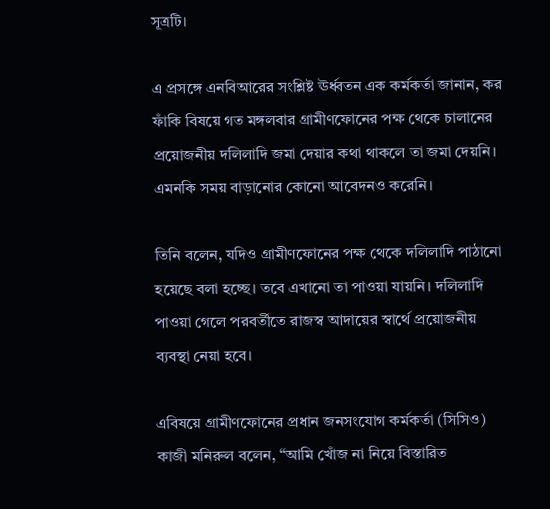সূত্রটি।

এ প্রসঙ্গে এনবিআরের সংশ্লিষ্ট ঊর্ধ্বতন এক কর্মকর্তা জানান, কর ফাঁকি বিষয়ে গত মঙ্গলবার গ্রামীণফোনের পক্ষ থেকে চালানের প্রয়োজনীয় দলিলাদি জমা দেয়ার কথা থাকলে তা জমা দেয়নি। এমনকি সময় বাড়ানোর কোনো আবেদনও করেনি।

তিনি বলেন, যদিও গ্রামীণফোনের পক্ষ থেকে দলিলাদি পাঠানো হয়েছে বলা হচ্ছে। তবে এখানো তা পাওয়া যায়নি। দলিলাদি পাওয়া গেলে পরবর্তীতে রাজস্ব আদায়ের স্বার্থে প্রয়োজনীয় ব্যবস্থা নেয়া হবে।

এবিষয়ে গ্রামীণফোনের প্রধান জনসংযোগ কর্মকর্তা (সিসিও) কাজী মনিরুল বলেন, “আমি খোঁজ না নিয়ে বিস্তারিত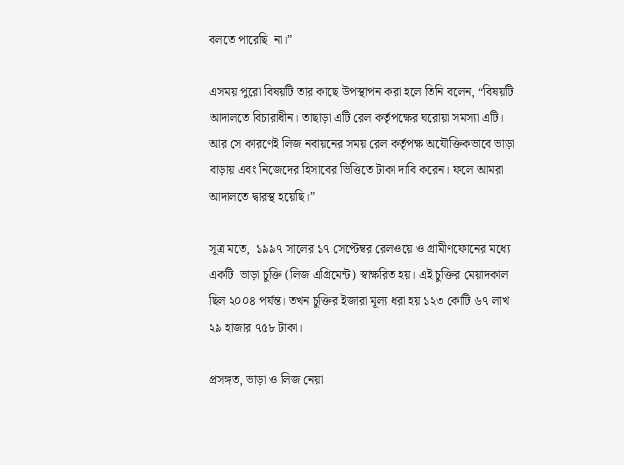বলতে পারেছি  না।”

এসময় পুরো বিষয়টি তার কাছে উপস্থাপন করা হলে তিনি বলেন, “বিষয়টি আদালতে বিচারাধীন। তাছাড়া এটি রেল কর্তৃপক্ষের ঘরোয়া সমস্যা এটি। আর সে কারণেই লিজ নবায়নের সময় রেল কর্তৃপক্ষ অযৌক্তিকভাবে ভাড়া বাড়ায় এবং নিজেদের হিসাবের ভিত্তিতে টাকা দাবি করেন। ফলে আমরা আদালতে দ্বারস্থ হয়েছি।”

সূত্র মতে,  ১৯৯৭ সালের ১৭ সেপ্টেম্বর রেলওয়ে ও গ্রামীণফোনের মধ্যে একটি  ভাড়া চুক্তি (লিজ এগ্রিমেন্ট) স্বাক্ষরিত হয়। এই চুক্তির মেয়াদকাল ছিল ২০০৪ পর্যন্ত। তখন চুক্তির ইজারা মূল্য ধরা হয় ১২৩ কোটি ৬৭ লাখ ২৯ হাজার ৭৫৮ টাকা।

প্রসঙ্গত, ভাড়া ও লিজ নেয়া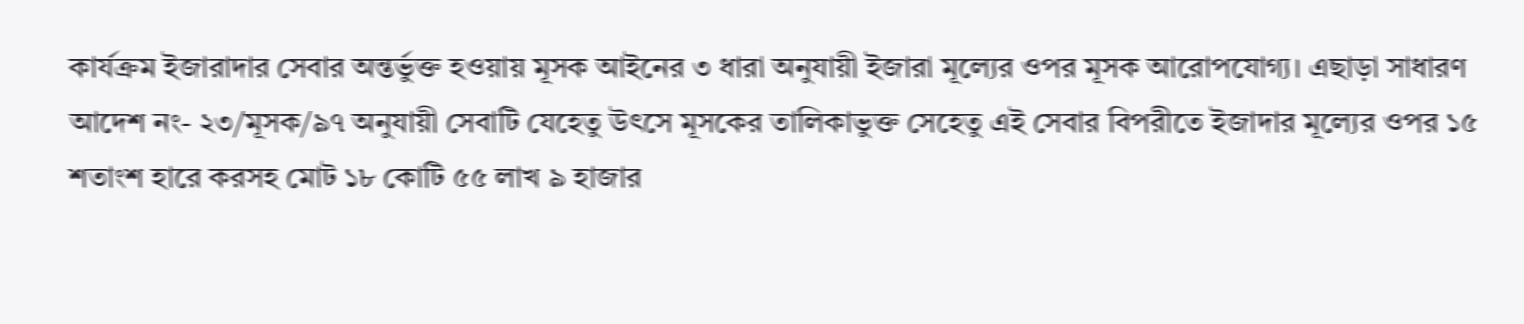কার্যক্রম ইজারাদার সেবার অন্তর্ভুক্ত হওয়ায় মূসক আইনের ৩ ধারা অনুযায়ী ইজারা মূল্যের ওপর মূসক আরোপযোগ্য। এছাড়া সাধারণ আদেশ নং- ২৩/মূসক/৯৭ অনুযায়ী সেবাটি যেহেতু উৎসে মূসকের তালিকাভুক্ত সেহেতু এই সেবার বিপরীতে ইজাদার মূল্যের ওপর ১৫ শতাংশ হারে করসহ মোট ১৮ কোটি ৫৫ লাখ ৯ হাজার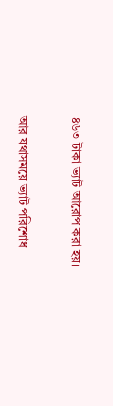৪৬৩ টাকা ভ্যাট আরোপ করা হয়।

আর যথাসময়ে ভ্যাট পরিশোধ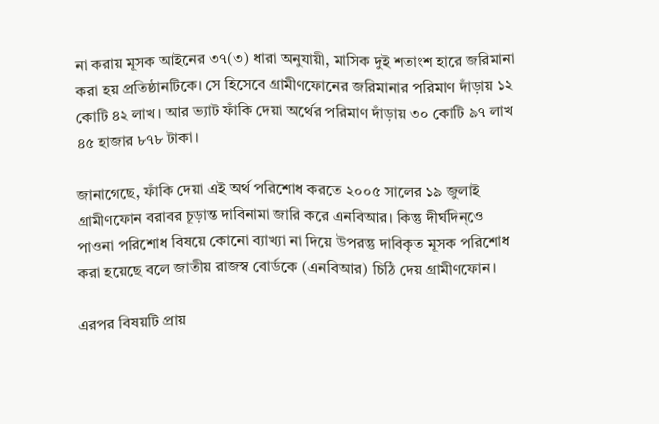না করায় মূসক আইনের ৩৭(৩) ধারা অনুযায়ী, মাসিক দুই শতাংশ হারে জরিমানা করা হয় প্রতিষ্ঠানটিকে। সে হিসেবে গ্রামীণফোনের জরিমানার পরিমাণ দাঁড়ায় ১২ কোটি ৪২ লাখ। আর ভ্যাট ফাঁকি দেয়া অর্থের পরিমাণ দাঁড়ায় ৩০ কোটি ৯৭ লাখ ৪৫ হাজার ৮৭৮ টাকা।

জানাগেছে, ফাঁকি দেয়া এই অর্থ পরিশোধ করতে ২০০৫ সালের ১৯ জুলাই গ্রামীণফোন বরাবর চূড়ান্ত দাবিনামা জারি করে এনবিআর। কিন্তু দীর্ঘদিন্ওে পাওনা পরিশোধ বিষয়ে কোনো ব্যাখ্যা না দিয়ে উপরন্তু দাবিকৃত মূসক পরিশোধ করা হয়েছে বলে জাতীয় রাজস্ব বোর্ডকে (এনবিআর) চিঠি দেয় গ্রামীণফোন।

এরপর বিষয়টি প্রায়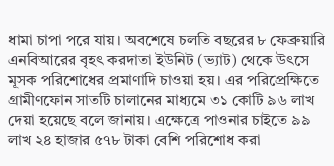ধামা চাপা পরে যায়। অবশেষে চলতি বছরের ৮ ফেব্রুয়ারি এনবিআরের বৃহৎ করদাতা ইউনিট (ভ্যাট) থেকে উৎসে মূসক পরিশোধের প্রমাণাদি চাওয়া হয়। এর পরিপ্রেক্ষিতে গ্রামীণফোন সাতটি চালানের মাধ্যমে ৩১ কোটি ৯৬ লাখ দেয়া হয়েছে বলে জানায়। এক্ষেত্রে পাওনার চাইতে ৯৯ লাখ ২৪ হাজার ৫৭৮ টাকা বেশি পরিশোধ করা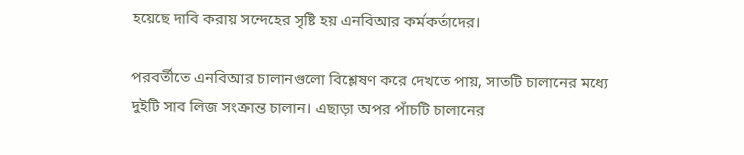হয়েছে দাবি করায় সন্দেহের সৃষ্টি হয় এনবিআর কর্মকর্তাদের।

পরবর্তীতে এনবিআর চালানগুলো বিশ্লেষণ করে দেখতে পায়, সাতটি চালানের মধ্যে দুইটি সাব লিজ সংক্রান্ত চালান। এছাড়া অপর পাঁচটি চালানের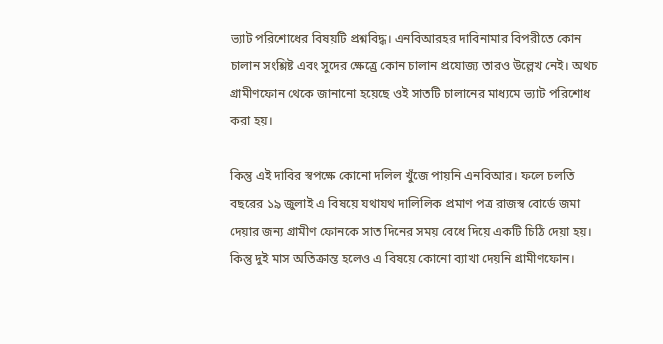ভ্যাট পরিশোধের বিষয়টি প্রশ্নবিদ্ধ। এনবিআরহর দাবিনামার বিপরীতে কোন চালান সংশ্লিষ্ট এবং সুদের ক্ষেত্র্রে কোন চালান প্রযোজ্য তারও উল্লেখ নেই। অথচ গ্রামীণফোন থেকে জানানো হয়েছে ওই সাতটি চালানের মাধ্যমে ভ্যাট পরিশোধ করা হয়।

কিন্তু এই দাবির স্বপক্ষে কোনো দলিল খুঁজে পায়নি এনবিআর। ফলে চলতি বছরের ১৯ জুলাই এ বিষয়ে যথাযথ দালিলিক প্রমাণ পত্র রাজস্ব বোর্ডে জমা দেয়ার জন্য গ্রামীণ ফোনকে সাত দিনের সময় বেধে দিয়ে একটি চিঠি দেয়া হয়। কিন্তু দুই মাস অতিক্রান্ত হলেও এ বিষয়ে কোনো ব্যাখা দেয়নি গ্রামীণফোন।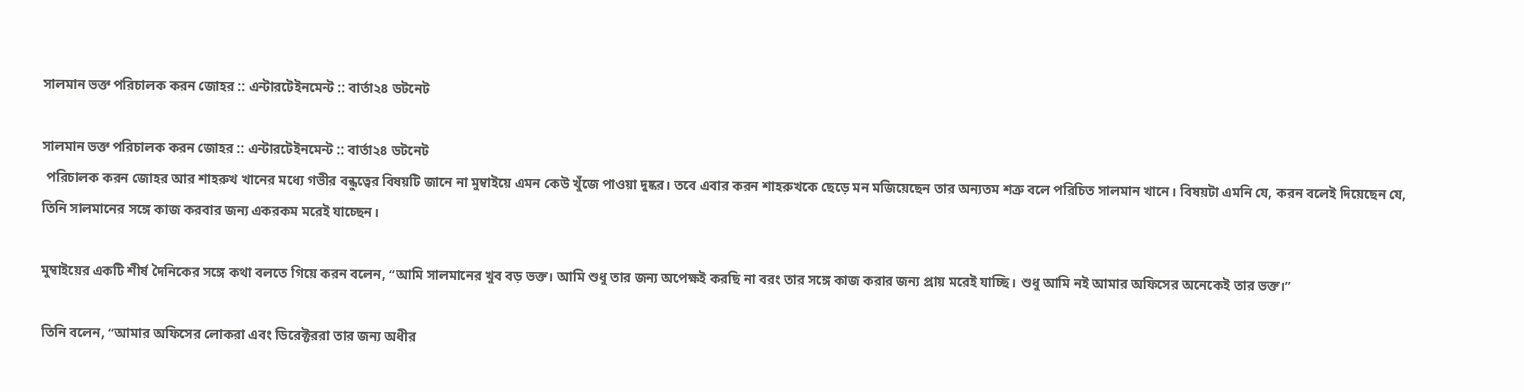সালমান ভক্ত পরিচালক করন জোহর :: এন্টারটেইনমেন্ট :: বার্তা২৪ ডটনেট

সালমান ভক্ত পরিচালক করন জোহর :: এন্টারটেইনমেন্ট :: বার্তা২৪ ডটনেট
 পরিচালক করন জোহর আর শাহরুখ খানের মধ্যে গভীর বন্ধুত্বের বিষয়টি জানে না মুম্বাইয়ে এমন কেউ খুঁজে পাওয়া দুষ্কর। তবে এবার করন শাহরুখকে ছেড়ে মন মজিয়েছেন তার অন্যতম শত্রু বলে পরিচিত সালমান খানে। বিষয়টা এমনি যে, করন বলেই দিয়েছেন যে, তিনি সালমানের সঙ্গে কাজ করবার জন্য একরকম মরেই যাচ্ছেন।

মুম্বাইয়ের একটি শীর্ষ দৈনিকের সঙ্গে কথা বলতে গিয়ে করন বলেন, “আমি সালমানের খুব বড় ভক্ত। আমি শুধু তার জন্য অপেক্ষই করছি না বরং তার সঙ্গে কাজ করার জন্য প্রায় মরেই যাচ্ছি। শুধু আমি নই আমার অফিসের অনেকেই তার ভক্ত।”

তিনি বলেন, “আমার অফিসের লোকরা এবং ডিরেক্টররা তার জন্য অধীর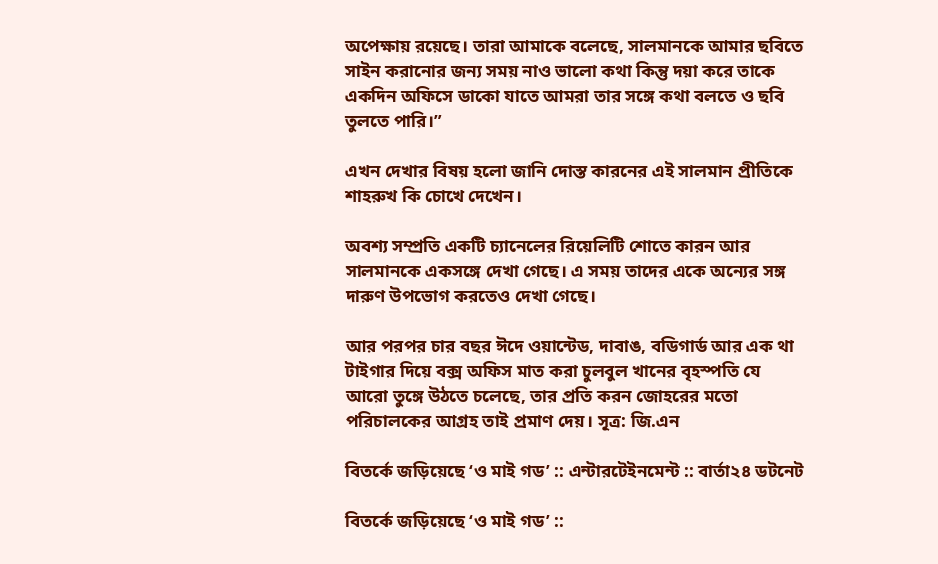অপেক্ষায় রয়েছে। তারা আমাকে বলেছে, সালমানকে আমার ছবিতে সাইন করানোর জন্য সময় নাও ভালো কথা কিন্তু দয়া করে তাকে একদিন অফিসে ডাকো যাতে আমরা তার সঙ্গে কথা বলতে ও ছবি তুলতে পারি।”

এখন দেখার বিষয় হলো জানি দোস্ত কারনের এই সালমান প্রীতিকে শাহরুখ কি চোখে দেখেন।

অবশ্য সম্প্রতি একটি চ্যানেলের রিয়েলিটি শোতে কারন আর সালমানকে একসঙ্গে দেখা গেছে। এ সময় তাদের একে অন্যের সঙ্গ দারুণ উপভোগ করতেও দেখা গেছে।

আর পরপর চার বছর ঈদে ওয়ান্টেড, দাবাঙ, বডিগার্ড আর এক থা টাইগার দিয়ে বক্স অফিস মাত করা চুলবুল খানের বৃহস্পতি যে আরো তুঙ্গে উঠতে চলেছে, তার প্রতি করন জোহরের মতো পরিচালকের আগ্রহ তাই প্রমাণ দেয়। সূত্র: জি.এন

বিতর্কে জড়িয়েছে ‘ও মাই গড’ :: এন্টারটেইনমেন্ট :: বার্তা২৪ ডটনেট

বিতর্কে জড়িয়েছে ‘ও মাই গড’ ::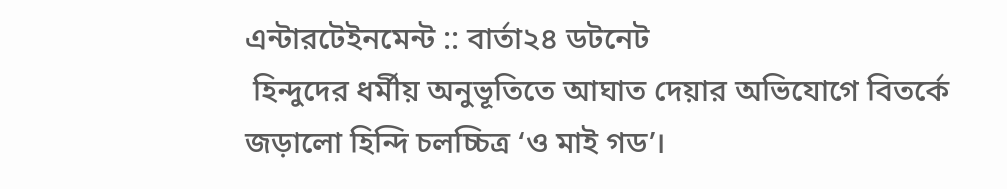এন্টারটেইনমেন্ট :: বার্তা২৪ ডটনেট
 হিন্দুদের ধর্মীয় অনুভূতিতে আঘাত দেয়ার অভিযোগে বিতর্কে জড়ালো হিন্দি চলচ্চিত্র ‘ও মাই গড’।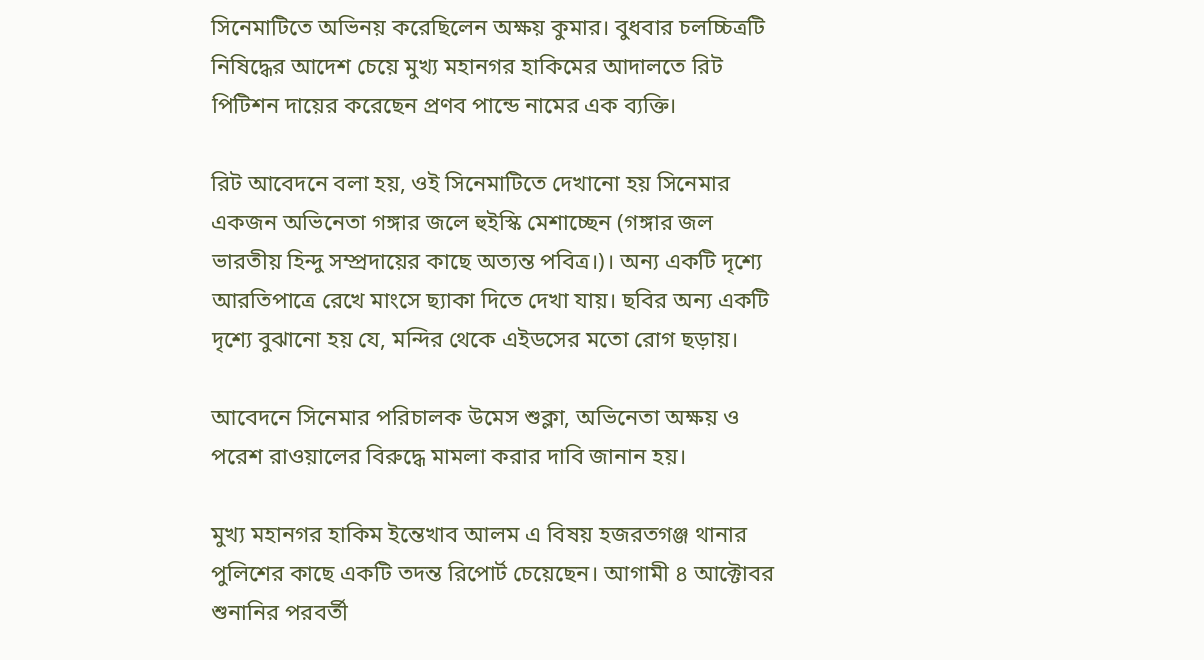সিনেমাটিতে অভিনয় করেছিলেন অক্ষয় কুমার। বুধবার চলচ্চিত্রটি নিষিদ্ধের আদেশ চেয়ে মুখ্য মহানগর হাকিমের আদালতে রিট পিটিশন দায়ের করেছেন প্রণব পান্ডে নামের এক ব্যক্তি।

রিট আবেদনে বলা হয়, ওই সিনেমাটিতে দেখানো হয় সিনেমার একজন অভিনেতা গঙ্গার জলে হুইস্কি মেশাচ্ছেন (গঙ্গার জল ভারতীয় হিন্দু সম্প্রদায়ের কাছে অত্যন্ত পবিত্র।)। অন্য একটি দৃশ্যে আরতিপাত্রে রেখে মাংসে ছ্যাকা দিতে দেখা যায়। ছবির অন্য একটি দৃশ্যে বুঝানো হয় যে, মন্দির থেকে এইডসের মতো রোগ ছড়ায়।

আবেদনে সিনেমার পরিচালক উমেস শুক্লা, অভিনেতা অক্ষয় ও পরেশ রাওয়ালের বিরুদ্ধে মামলা করার দাবি জানান হয়।

মুখ্য মহানগর হাকিম ইন্তেখাব আলম এ বিষয় হজরতগঞ্জ থানার পুলিশের কাছে একটি তদন্ত রিপোর্ট চেয়েছেন। আগামী ৪ আক্টোবর শুনানির পরবর্তী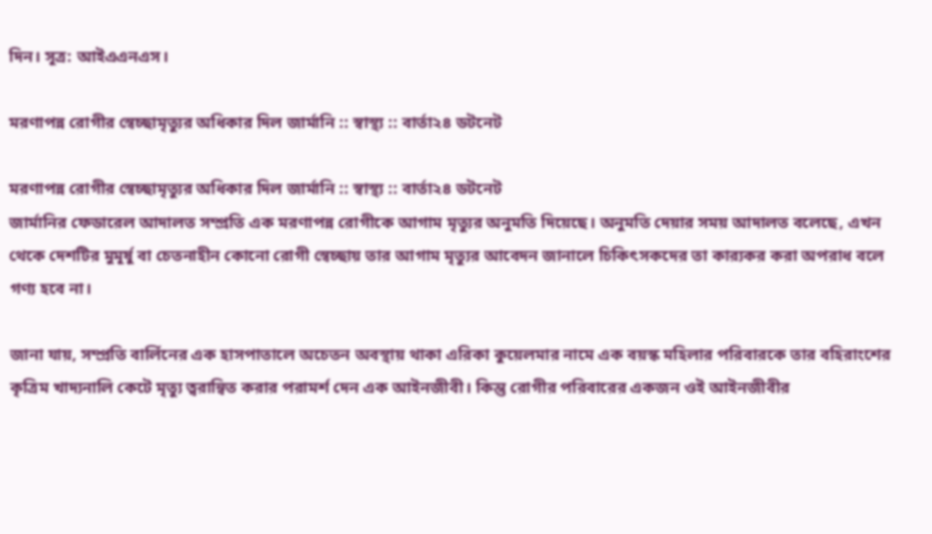দিন। সূত্র: আইএএনএস।

মরণাপন্ন রোগীর স্বেচ্ছামৃত্যুর অধিকার দিল জার্মানি :: স্বাস্থ্য :: বার্তা২৪ ডটনেট

মরণাপন্ন রোগীর স্বেচ্ছামৃত্যুর অধিকার দিল জার্মানি :: স্বাস্থ্য :: বার্তা২৪ ডটনেট
জার্মানির ফেডারেল আদালত সম্প্রতি এক মরণাপন্ন রোগীকে আগাম মৃত্যুর অনুমতি দিয়েছে। অনুমতি দেয়ার সময় আদালত বলেছে, এখন থেকে দেশটির মুমূর্ষু বা চেতনাহীন কোনো রোগী স্বেচ্ছায় তার আগাম মৃত্যুর আবেদন জানালে চিকিৎসকদের তা কার‌্যকর করা অপরাধ বলে গণ্য হবে না।

জানা যায়, সম্প্রতি বার্লিনের এক হাসপাতালে অচেতন অবস্থায় থাকা এরিকা কুয়েলমার নামে এক বয়স্ক মহিলার পরিবারকে তার বহিরাংশের কৃত্রিম খাদ্যনালি কেটে মৃত্যু ত্বরান্বিত করার পরামর্শ দেন এক আইনজীবী। কিন্তু রোগীর পরিবারের একজন ওই আইনজীবীর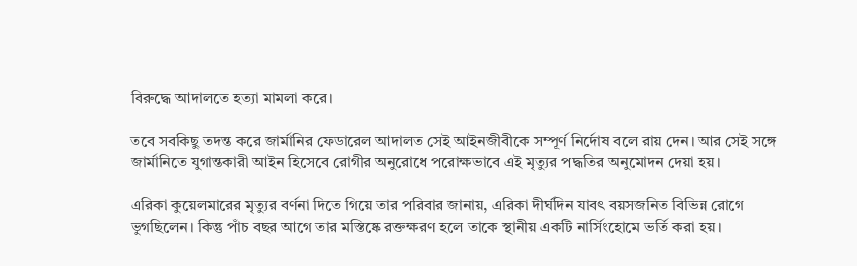বিরুদ্ধে আদালতে হত্যা মামলা করে।

তবে সবকিছু তদন্ত করে জার্মানির ফেডারেল আদালত সেই আইনজীবীকে সম্পূর্ণ নির্দোষ বলে রায় দেন। আর সেই সঙ্গে জার্মানিতে যুগান্তকারী আইন হিসেবে রোগীর অনুরোধে পরোক্ষভাবে এই মৃত্যুর পদ্ধতির অনুমোদন দেয়া হয়।

এরিকা কুয়েলমারের মৃত্যুর বর্ণনা দিতে গিয়ে তার পরিবার জানায়, এরিকা দীর্ঘদিন যাবৎ বয়সজনিত বিভিন্ন রোগে ভুগছিলেন। কিন্তু পাঁচ বছর আগে তার মস্তিষ্কে রক্তক্ষরণ হলে তাকে স্থানীয় একটি নার্সিংহোমে ভর্তি করা হয়।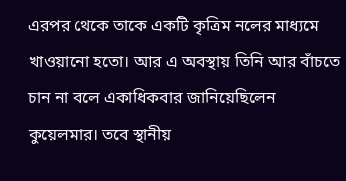এরপর থেকে তাকে একটি কৃত্রিম নলের মাধ্যমে খাওয়ানো হতো। আর এ অবস্থায় তিনি আর বাঁচতে চান না বলে একাধিকবার জানিয়েছিলেন কুয়েলমার। তবে স্থানীয়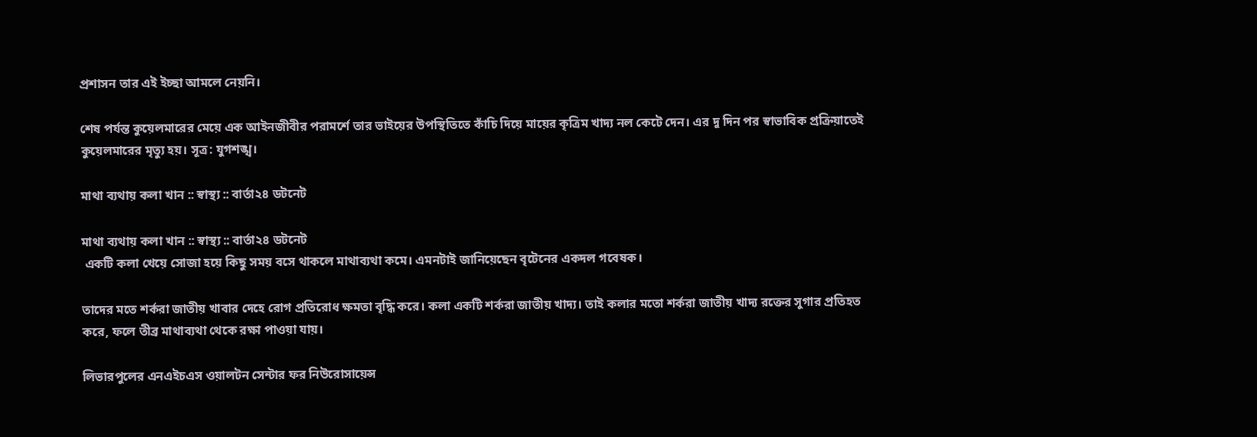প্রশাসন তার এই ইচ্ছা আমলে নেয়নি।

শেষ পর্যন্ত কুয়েলমারের মেয়ে এক আইনজীবীর পরামর্শে তার ভাইয়ের উপস্থিতিতে কাঁচি দিয়ে মায়ের কৃত্রিম খাদ্য নল কেটে দেন। এর দু দিন পর স্বাভাবিক প্রক্রিয়াতেই কুয়েলমারের মৃত্যু হয়। সূত্র: যুগশঙ্খ।

মাথা ব্যথায় কলা খান :: স্বাস্থ্য :: বার্তা২৪ ডটনেট

মাথা ব্যথায় কলা খান :: স্বাস্থ্য :: বার্তা২৪ ডটনেট
 একটি কলা খেয়ে সোজা হয়ে কিছু সময় বসে থাকলে মাথাব্যথা কমে। এমনটাই জানিয়েছেন বৃটেনের একদল গবেষক।

তাদের মতে শর্করা জাতীয় খাবার দেহে রোগ প্রতিরোধ ক্ষমতা বৃদ্ধি করে। কলা একটি শর্করা জাতীয় খাদ্য। তাই কলার মতো শর্করা জাতীয় খাদ্য রক্তের সুগার প্রতিহত করে, ফলে তীব্র মাথাব্যথা থেকে রক্ষা পাওয়া যায়।

লিভারপুলের এনএইচএস ওয়ালটন সেন্টার ফর নিউরোসায়েন্স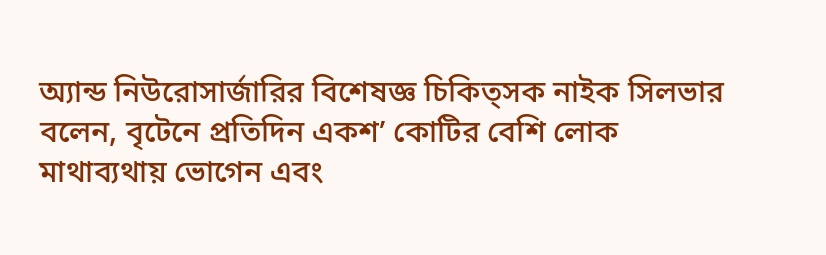অ্যান্ড নিউরোসার্জারির বিশেষজ্ঞ চিকিত্সক নাইক সিলভার বলেন, বৃটেনে প্রতিদিন একশ’ কোটির বেশি লোক মাথাব্যথায় ভোগেন এবং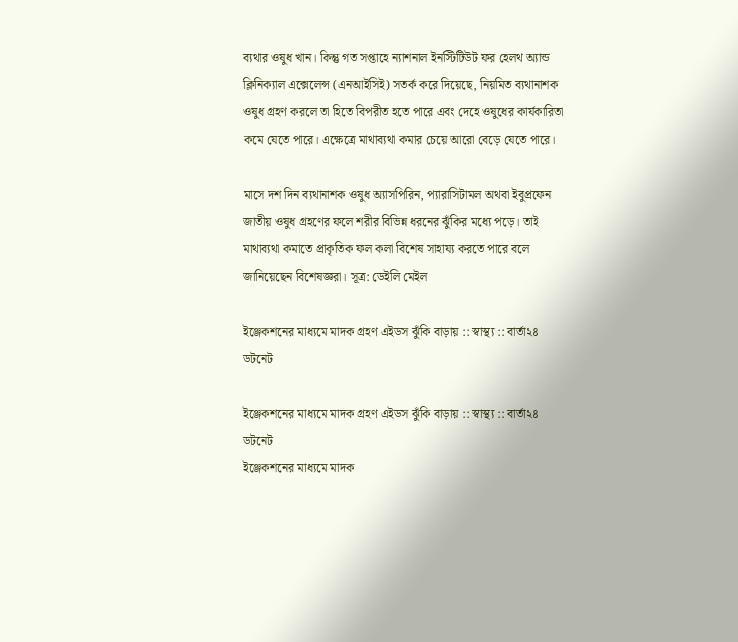ব্যথার ওষুধ খান। কিন্তু গত সপ্তাহে ন্যাশনাল ইনস্টিটিউট ফর হেলথ অ্যান্ড ক্লিনিক্যাল এক্সেলেন্স (এনআইসিই) সতর্ক করে দিয়েছে, নিয়মিত ব্যথানাশক ওষুধ গ্রহণ করলে তা হিতে বিপরীত হতে পারে এবং দেহে ওষুধের কার্যকারিতা কমে যেতে পারে। এক্ষেত্রে মাথাব্যথা কমার চেয়ে আরো বেড়ে যেতে পারে।

মাসে দশ দিন ব্যথানাশক ওষুধ অ্যাসপিরিন, প্যারাসিটামল অথবা ইবুপ্রফেন জাতীয় ওষুধ গ্রহণের ফলে শরীর বিভিন্ন ধরনের ঝুঁকির মধ্যে পড়ে। তাই মাথাব্যথা কমাতে প্রাকৃতিক ফল কলা বিশেষ সাহায্য করতে পারে বলে জানিয়েছেন বিশেষজ্ঞরা। সূত্র: ডেইলি মেইল

ইঞ্জেকশনের মাধ্যমে মাদক গ্রহণ এইডস ঝুঁকি বাড়ায় :: স্বাস্থ্য :: বার্তা২৪ ডটনেট

ইঞ্জেকশনের মাধ্যমে মাদক গ্রহণ এইডস ঝুঁকি বাড়ায় :: স্বাস্থ্য :: বার্তা২৪ ডটনেট
ইঞ্জেকশনের মাধ্যমে মাদক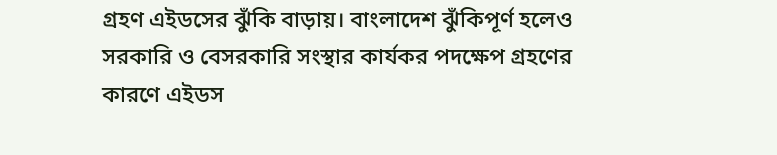গ্রহণ এইডসের ঝুঁকি বাড়ায়। বাংলাদেশ ঝুঁকিপূর্ণ হলেও সরকারি ও বেসরকারি সংস্থার কার্যকর পদক্ষেপ গ্রহণের কারণে এইডস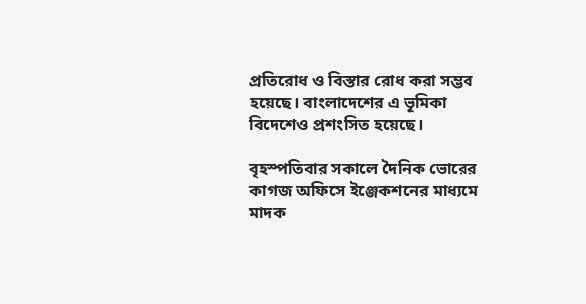প্রতিরোধ ও বিস্তার রোধ করা সম্ভব হয়েছে। বাংলাদেশের এ ভূমিকা বিদেশেও প্রশংসিত হয়েছে।

বৃহস্পতিবার সকালে দৈনিক ভোরের কাগজ অফিসে ইঞ্জেকশনের মাধ্যমে মাদক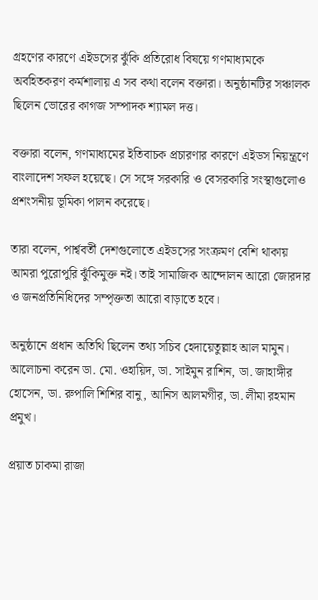গ্রহণের কারণে এইডসের ঝুঁকি প্রতিরোধ বিষয়ে গণমাধ্যমকে অবহিতকরণ কর্মশালায় এ সব কথা বলেন বক্তারা। অনুষ্ঠানটির সঞ্চালক ছিলেন ভোরের কাগজ সম্পাদক শ্যামল দত্ত।

বক্তারা বলেন, গণমাধ্যমের ইতিবাচক প্রচারণার কারণে এইডস নিয়ন্ত্রণে বাংলাদেশ সফল হয়েছে। সে সঙ্গে সরকারি ও বেসরকারি সংস্থাগুলোও প্রশংসনীয় ভূমিকা পালন করেছে।

তারা বলেন, পার্শ্ববর্তী দেশগুলোতে এইডসের সংক্রমণ বেশি থাকায় আমরা পুরোপুরি ঝুঁকিমুক্ত নই। তাই সামাজিক আন্দোলন আরো জোরদার ও জনপ্রতিনিধিদের সম্পৃক্ততা আরো বাড়াতে হবে।

অনুষ্ঠানে প্রধান অতিথি ছিলেন তথ্য সচিব হেদায়েতুল্লাহ আল মামুন। আলোচনা করেন ডা. মো. ওহায়িদ, ডা. সাইমুন রাশিন, ডা. জাহাঙ্গীর হোসেন, ডা. রুপালি শিশির বানু, আনিস আলমগীর, ডা. লীমা রহমান প্রমুখ।

প্রয়াত চাকমা রাজা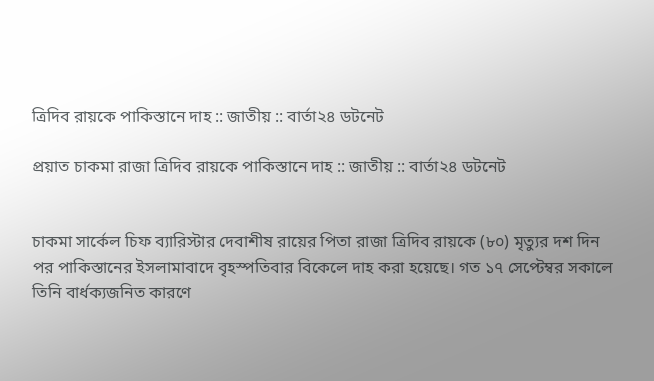ত্রিদিব রায়কে পাকিস্তানে দাহ :: জাতীয় :: বার্তা২৪ ডটনেট

প্রয়াত চাকমা রাজা ত্রিদিব রায়কে পাকিস্তানে দাহ :: জাতীয় :: বার্তা২৪ ডটনেট


চাকমা সার্কেল চিফ ব্যারিস্টার দেবাশীষ রায়ের পিতা রাজা ত্রিদিব রায়কে (৮০) মৃত্যুর দশ দিন পর পাকিস্তানের ইসলামাবাদে বৃহস্পতিবার বিকেলে দাহ করা হয়েছে। গত ১৭ সেপ্টেম্বর সকালে তিনি বার্ধক্যজনিত কারণে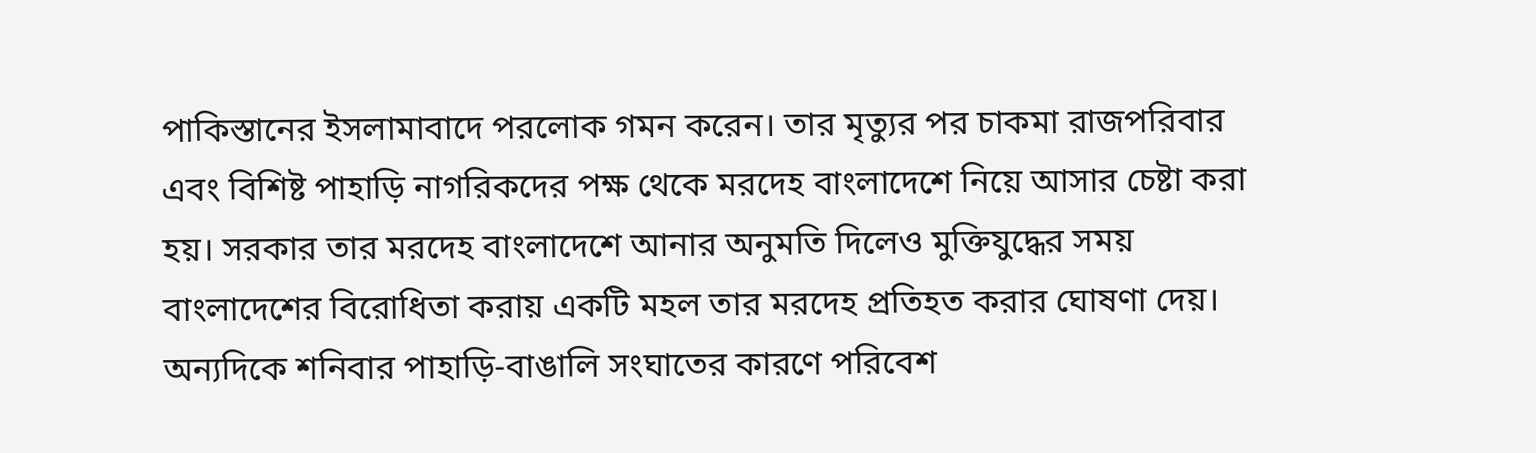পাকিস্তানের ইসলামাবাদে পরলোক গমন করেন। তার মৃত্যুর পর চাকমা রাজপরিবার এবং বিশিষ্ট পাহাড়ি নাগরিকদের পক্ষ থেকে মরদেহ বাংলাদেশে নিয়ে আসার চেষ্টা করা হয়। সরকার তার মরদেহ বাংলাদেশে আনার অনুমতি দিলেও মুক্তিযুদ্ধের সময় বাংলাদেশের বিরোধিতা করায় একটি মহল তার মরদেহ প্রতিহত করার ঘোষণা দেয়। অন্যদিকে শনিবার পাহাড়ি-বাঙালি সংঘাতের কারণে পরিবেশ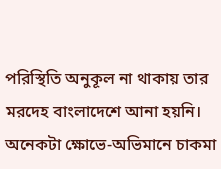পরিস্থিতি অনুকূল না থাকায় তার মরদেহ বাংলাদেশে আনা হয়নি। অনেকটা ক্ষোভে-অভিমানে চাকমা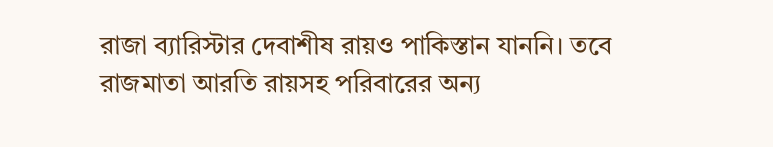রাজা ব্যারিস্টার দেবাশীষ রায়ও পাকিস্তান যাননি। তবে রাজমাতা আরতি রায়সহ পরিবারের অন্য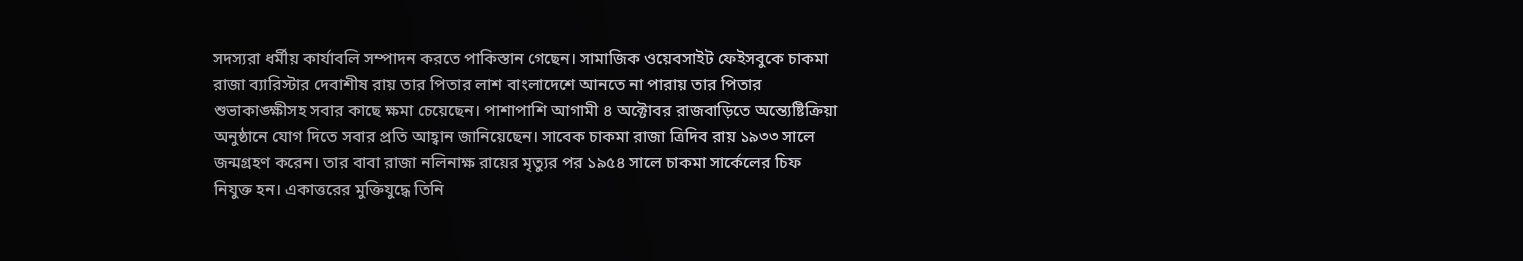সদস্যরা ধর্মীয় কার্যাবলি সম্পাদন করতে পাকিস্তান গেছেন। সামাজিক ওয়েবসাইট ফেইসবুকে চাকমা রাজা ব্যারিস্টার দেবাশীষ রায় তার পিতার লাশ বাংলাদেশে আনতে না পারায় তার পিতার শুভাকাঙ্ক্ষীসহ সবার কাছে ক্ষমা চেয়েছেন। পাশাপাশি আগামী ৪ অক্টোবর রাজবাড়িতে অন্ত্যেষ্টিক্রিয়া অনুষ্ঠানে যোগ দিতে সবার প্রতি আহ্বান জানিয়েছেন। সাবেক চাকমা রাজা ত্রিদিব রায় ১৯৩৩ সালে জন্মগ্রহণ করেন। তার বাবা রাজা নলিনাক্ষ রায়ের মৃত্যুর পর ১৯৫৪ সালে চাকমা সার্কেলের চিফ নিযুক্ত হন। একাত্তরের মুক্তিযুদ্ধে তিনি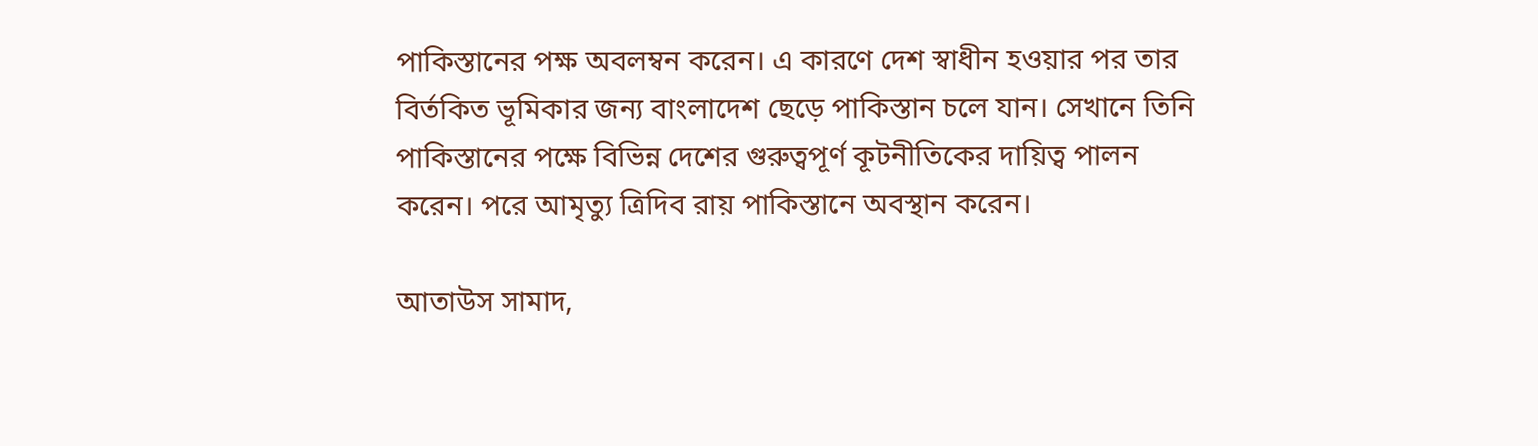পাকিস্তানের পক্ষ অবলম্বন করেন। এ কারণে দেশ স্বাধীন হওয়ার পর তার বির্তকিত ভূমিকার জন্য বাংলাদেশ ছেড়ে পাকিস্তান চলে যান। সেখানে তিনি পাকিস্তানের পক্ষে বিভিন্ন দেশের গুরুত্বপূর্ণ কূটনীতিকের দায়িত্ব পালন করেন। পরে আমৃত্যু ত্রিদিব রায় পাকিস্তানে অবস্থান করেন।

আতাউস সামাদ,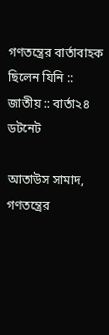গণতন্ত্রের বার্তাবাহক ছিলেন যিনি :: জাতীয় :: বার্তা২৪ ডটনেট

আতাউস সামাদ, গণতন্ত্রের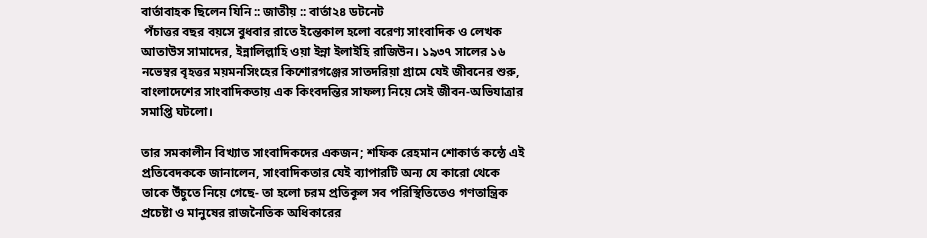বার্তাবাহক ছিলেন যিনি :: জাতীয় :: বার্তা২৪ ডটনেট
 পঁচাত্তর বছর বয়সে বুধবার রাতে ইন্তেকাল হলো বরেণ্য সাংবাদিক ও লেখক আতাউস সামাদের, ইন্নালিল্লাহি ওয়া ইন্না ইলাইহি রাজিউন। ১৯৩৭ সালের ১৬ নভেম্বর বৃহত্তর ময়মনসিংহের কিশোরগঞ্জের সাতদরিয়া গ্রামে যেই জীবনের শুরু, বাংলাদেশের সাংবাদিকতায় এক কিংবদন্তির সাফল্য নিয়ে সেই জীবন-অভিযাত্রার সমাপ্তি ঘটলো।

তার সমকালীন বিখ্যাত সাংবাদিকদের একজন; শফিক রেহমান শোকার্ত কন্ঠে এই প্রতিবেদককে জানালেন, সাংবাদিকতার যেই ব্যাপারটি অন্য যে কারো থেকে তাকে উঁচুতে নিয়ে গেছে- তা হলো চরম প্রতিকূল সব পরিস্থিতিতেও গণতান্ত্রিক প্রচেষ্টা ও মানুষের রাজনৈতিক অধিকারের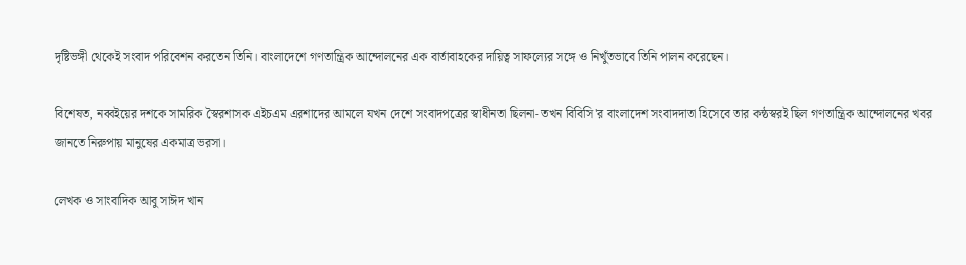দৃষ্টিভঙ্গী থেকেই সংবাদ পরিবেশন করতেন তিনি। বাংলাদেশে গণতান্ত্রিক আন্দোলনের এক বার্তাবাহকের দায়িত্ব সাফল্যের সঙ্গে ও নিখুঁতভাবে তিনি পালন করেছেন।

বিশেষত, নব্বইয়ের দশকে সামরিক স্বৈরশাসক এইচএম এরশাদের আমলে যখন দেশে সংবাদপত্রের স্বাধীনতা ছিলনা- তখন বিবিসি'র বাংলাদেশ সংবাদদাতা হিসেবে তার কন্ঠস্বরই ছিল গণতান্ত্রিক আন্দোলনের খবর জানতে নিরুপায় মানুষের একমাত্র ভরসা।

লেখক ও সাংবাদিক আবু সাঈদ খান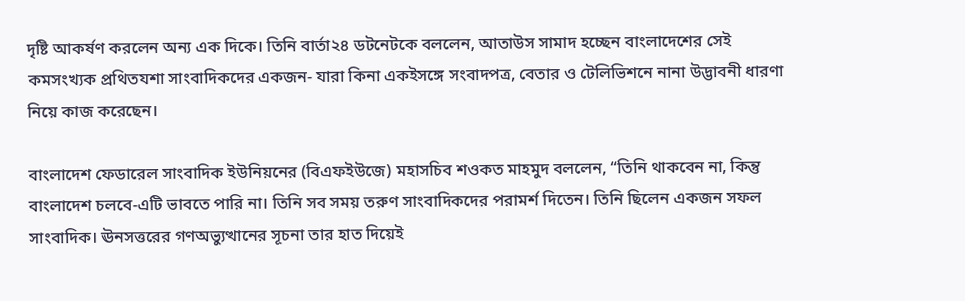দৃষ্টি আকর্ষণ করলেন অন্য এক দিকে। তিনি বার্তা২৪ ডটনেটকে বললেন, আতাউস সামাদ হচ্ছেন বাংলাদেশের সেই কমসংখ্যক প্রথিতযশা সাংবাদিকদের একজন- যারা কিনা একইসঙ্গে সংবাদপত্র, বেতার ও টেলিভিশনে নানা উদ্ভাবনী ধারণা নিয়ে কাজ করেছেন।

বাংলাদেশ ফেডারেল সাংবাদিক ইউনিয়নের (বিএফইউজে) মহাসচিব শওকত মাহমুদ বললেন, “তিনি থাকবেন না, কিন্তু বাংলাদেশ চলবে-এটি ভাবতে পারি না। তিনি সব সময় তরুণ সাংবাদিকদের পরামর্শ দিতেন। তিনি ছিলেন একজন সফল সাংবাদিক। ঊনসত্তরের গণঅভ্যুত্থানের সূচনা তার হাত দিয়েই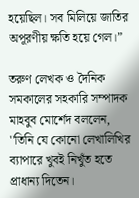হয়েছিল। সব মিলিয়ে জাতির অপূরণীয় ক্ষতি হয়ে গেল।”

তরুণ লেখক ও দৈনিক সমকালের সহকারি সম্পাদক মাহবুব মোর্শেদ বললেন, ''তিনি যে কোনো লেখালিখির ব্যাপারে খুবই নিখুঁত হতে প্রাধান্য দিতেন।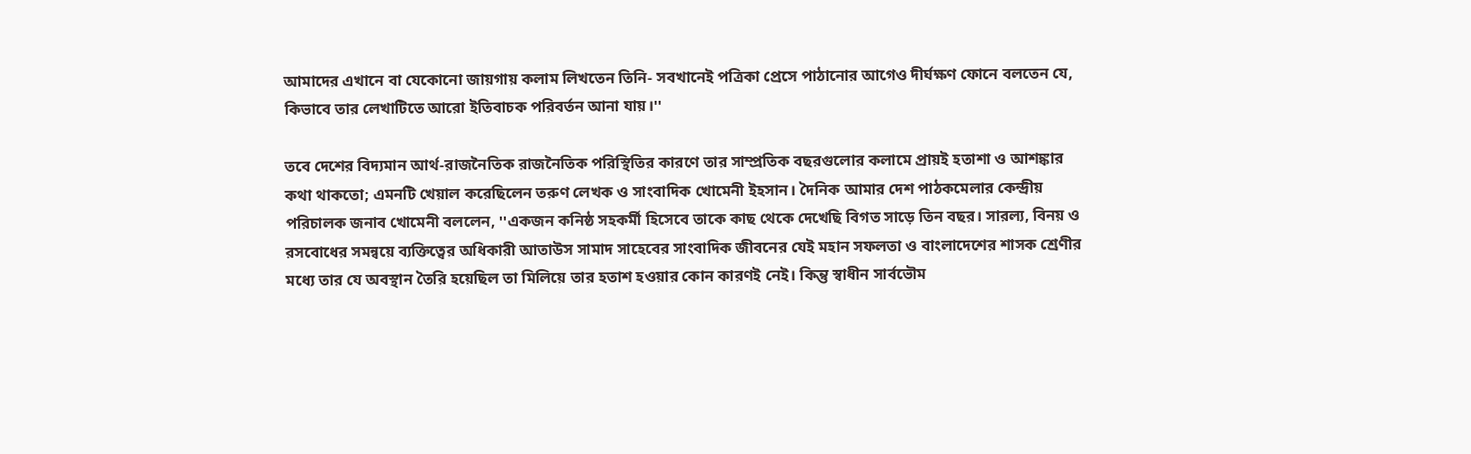আমাদের এখানে বা যেকোনো জায়গায় কলাম লিখতেন তিনি- সবখানেই পত্রিকা প্রেসে পাঠানোর আগেও দীর্ঘক্ষণ ফোনে বলতেন যে, কিভাবে তার লেখাটিতে আরো ইতিবাচক পরিবর্তন আনা যায়।''

তবে দেশের বিদ্যমান আর্থ-রাজনৈতিক রাজনৈতিক পরিস্থিতির কারণে তার সাম্প্রতিক বছরগুলোর কলামে প্রায়ই হতাশা ও আশঙ্কার কথা থাকতো; এমনটি খেয়াল করেছিলেন তরুণ লেখক ও সাংবাদিক খোমেনী ইহসান। দৈনিক আমার দেশ পাঠকমেলার কেন্দ্রীয় পরিচালক জনাব খোমেনী বললেন, ''একজন কনিষ্ঠ সহকর্মী হিসেবে তাকে কাছ থেকে দেখেছি বিগত সাড়ে তিন বছর। সারল্য, বিনয় ও রসবোধের সমন্বয়ে ব্যক্তিত্বের অধিকারী আতাউস সামাদ সাহেবের সাংবাদিক জীবনের যেই মহান সফলতা ও বাংলাদেশের শাসক শ্রেণীর মধ্যে তার যে অবস্থান তৈরি হয়েছিল তা মিলিয়ে তার হতাশ হওয়ার কোন কারণই নেই। কিন্তু স্বাধীন সার্বভৌম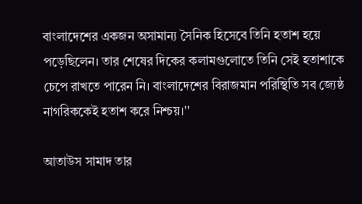বাংলাদেশের একজন অসামান্য সৈনিক হিসেবে তিনি হতাশ হয়ে পড়েছিলেন। তার শেষের দিকের কলামগুলোতে তিনি সেই হতাশাকে চেপে রাখতে পারেন নি। বাংলাদেশের বিরাজমান পরিস্থিতি সব জ্যেষ্ঠ নাগরিককেই হতাশ করে নিশ্চয়।''

আতাউস সামাদ তার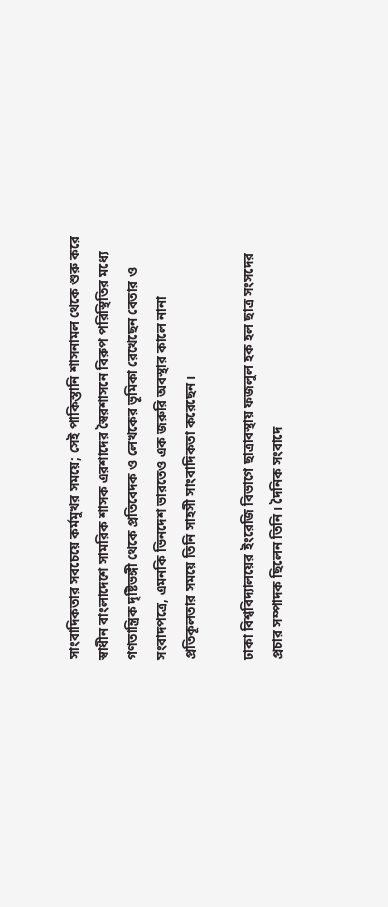সাংবাদিকতার সবচেয়ে কর্মমুখর সময়ে; সেই পাকিস্তানি শাসনামল থেকে শুরু করে স্বাধীন বাংলাদেশে সামরিক শাসক এরশাদের স্বৈরশাসনে বিরুপ পরিস্থিতির মধ্যে গণতান্ত্রিক দৃষ্টিভঙ্গী থেকে প্রতিবেদক ও লেখকের ভূমিকা রেখেছেন বেতার ও সংবাদপত্রে, এমনকি ভিনদেশ ভারতেও এক জরুরি অবস্থার কালে নানা প্রতিকূলতার সময়ে তিনি সাহসী সাংবাদিকতা করেছেন।

ঢাকা বিশ্ববিদ্যালয়ের ইংরেজি বিভাগে ছাত্রাবস্থায় ফজলুল হক হল ছাত্র সংসদের প্রচার সম্পাদক ছিলেন তিনি। দৈনিক সংবাদে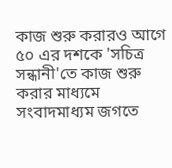কাজ শুরু করারও আগে ৫০ এর দশকে 'সচিত্র সন্ধানী'তে কাজ শুরু করার মাধ্যমে সংবাদমাধ্যম জগতে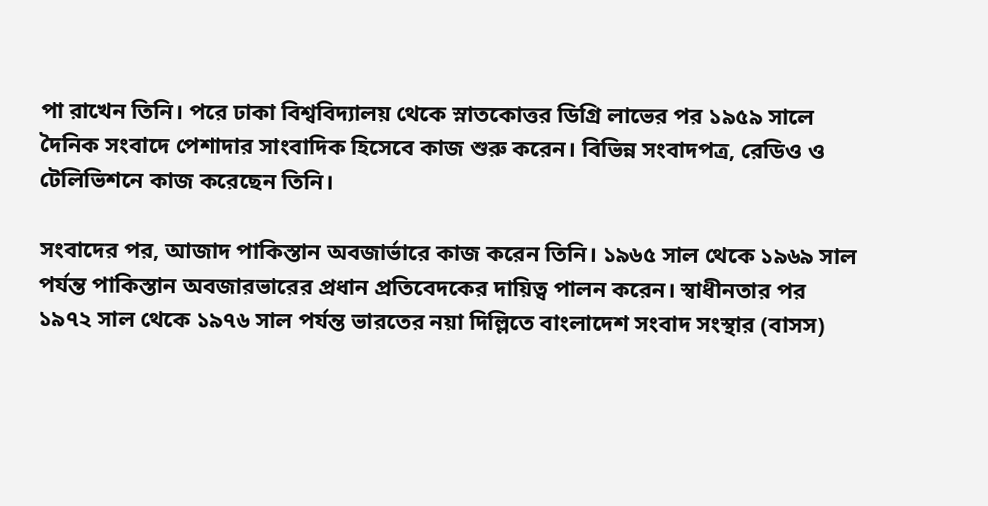পা রাখেন তিনি। পরে ঢাকা বিশ্ববিদ্যালয় থেকে স্নাতকোত্তর ডিগ্রি লাভের পর ১৯৫৯ সালে দৈনিক সংবাদে পেশাদার সাংবাদিক হিসেবে কাজ শুরু করেন। বিভিন্ন সংবাদপত্র, রেডিও ও টেলিভিশনে কাজ করেছেন তিনি।

সংবাদের পর, আজাদ পাকিস্তান অবজার্ভারে কাজ করেন তিনি। ১৯৬৫ সাল থেকে ১৯৬৯ সাল পর্যন্ত পাকিস্তান অবজারভারের প্রধান প্রতিবেদকের দায়িত্ব পালন করেন। স্বাধীনতার পর ১৯৭২ সাল থেকে ১৯৭৬ সাল পর্যন্ত ভারতের নয়া দিল্লিতে বাংলাদেশ সংবাদ সংস্থার (বাসস)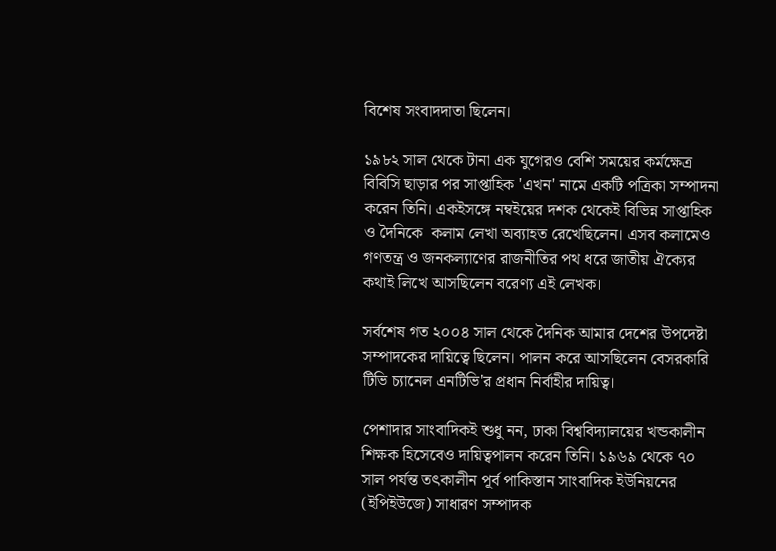বিশেষ সংবাদদাতা ছিলেন।

১৯৮২ সাল থেকে টানা এক যুগেরও বেশি সময়ের কর্মক্ষেত্র বিবিসি ছাড়ার পর সাপ্তাহিক 'এখন' নামে একটি পত্রিকা সম্পাদনা করেন তিনি। একইসঙ্গে নম্বইয়ের দশক থেকেই বিভিন্ন সাপ্তাহিক ও দৈনিকে  কলাম লেখা অব্যাহত রেখেছিলেন। এসব কলামেও গণতন্ত্র ও জনকল্যাণের রাজনীতির পথ ধরে জাতীয় ঐক্যের কথাই লিখে আসছিলেন বরেণ্য এই লেখক।

সর্বশেষ গত ২০০৪ সাল থেকে দৈনিক আমার দেশের উপদেষ্টা সম্পাদকের দায়িত্বে ছিলেন। পালন করে আসছিলেন বেসরকারি টিভি চ্যানেল এনটিভি'র প্রধান নির্বাহীর দায়িত্ব।

পেশাদার সাংবাদিকই শুধু নন, ঢাকা বিশ্ববিদ্যালয়ের খন্ডকালীন শিক্ষক হিসেবেও দায়িত্বপালন করেন তিনি। ১৯৬৯ থেকে ৭০ সাল পর্যন্ত তৎকালীন পূর্ব পাকিস্তান সাংবাদিক ইউনিয়নের (ইপিইউজে) সাধারণ সম্পাদক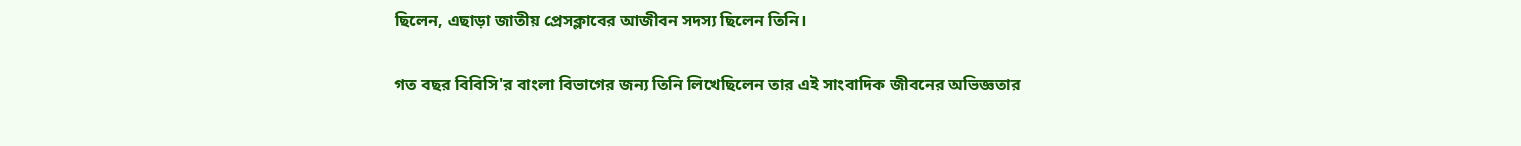ছিলেন, এছাড়া জাতীয় প্রেসক্লাবের আজীবন সদস্য ছিলেন তিনি।

গত বছর বিবিসি'র বাংলা বিভাগের জন্য তিনি লিখেছিলেন তার এই সাংবাদিক জীবনের অভিজ্ঞতার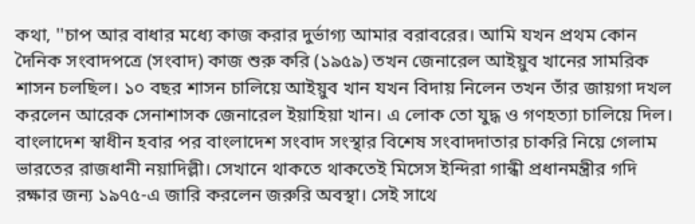কথা, ''চাপ আর বাধার মধ্যে কাজ করার দুর্ভাগ্য আমার বরাবরের। আমি যখন প্রথম কোন দৈনিক সংবাদপত্রে (সংবাদ) কাজ শুরু করি (১৯৫৯) তখন জেনারেল আইয়ুব খানের সামরিক শাসন চলছিল। ১০ বছর শাসন চালিয়ে আইয়ুব খান যখন বিদায় নিলেন তখন তাঁর জায়গা দখল করলেন আরেক সেনাশাসক জেনারেল ইয়াহিয়া খান। এ লোক তো যুদ্ধ ও গণহত্যা চালিয়ে দিল। বাংলাদেশ স্বাধীন হবার পর বাংলাদেশ সংবাদ সংস্থার বিশেষ সংবাদদাতার চাকরি নিয়ে গেলাম ভারতের রাজধানী নয়াদিল্লী। সেখানে থাকতে থাকতেই মিসেস ইন্দিরা গান্ধী প্রধানমন্ত্রীর গদি রক্ষার জন্য ১৯৭৫-এ জারি করলেন জরুরি অবস্থা। সেই সাথে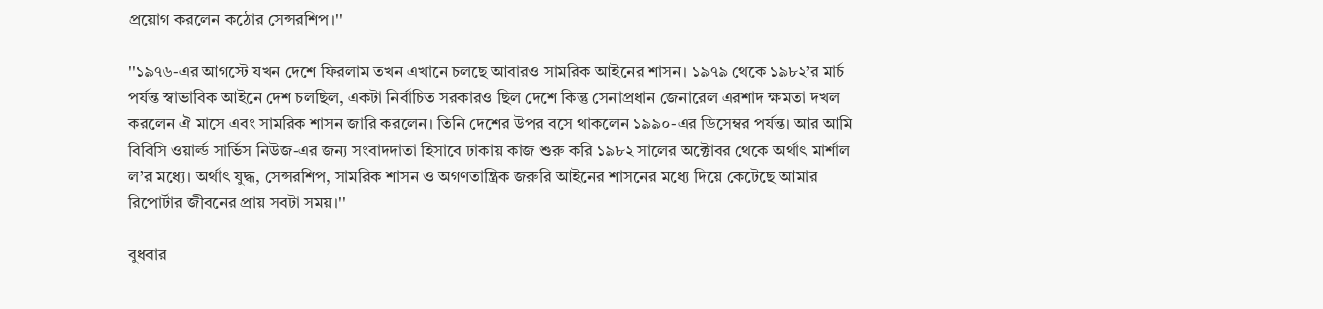প্রয়োগ করলেন কঠোর সেন্সরশিপ।''

''১৯৭৬-এর আগস্টে যখন দেশে ফিরলাম তখন এখানে চলছে আবারও সামরিক আইনের শাসন। ১৯৭৯ থেকে ১৯৮২’র মার্চ পর্যন্ত স্বাভাবিক আইনে দেশ চলছিল, একটা নির্বাচিত সরকারও ছিল দেশে কিন্তু সেনাপ্রধান জেনারেল এরশাদ ক্ষমতা দখল করলেন ঐ মাসে এবং সামরিক শাসন জারি করলেন। তিনি দেশের উপর বসে থাকলেন ১৯৯০-এর ডিসেম্বর পর্যন্ত। আর আমি বিবিসি ওয়ার্ল্ড সার্ভিস নিউজ-এর জন্য সংবাদদাতা হিসাবে ঢাকায় কাজ শুরু করি ১৯৮২ সালের অক্টোবর থেকে অর্থাৎ মার্শাল ল’র মধ্যে। অর্থাৎ যুদ্ধ, সেন্সরশিপ, সামরিক শাসন ও অগণতান্ত্রিক জরুরি আইনের শাসনের মধ্যে দিয়ে কেটেছে আমার রিপোর্টার জীবনের প্রায় সবটা সময়।''

বুধবার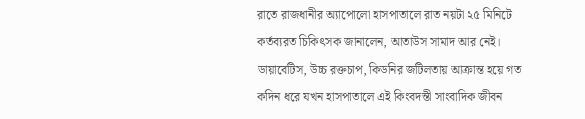রাতে রাজধানীর অ্যাপোলো হাসপাতালে রাত নয়টা ২৫ মিনিটে কর্তব্যরত চিকিৎসক জানালেন, আতাউস সামাদ আর নেই। ডায়াবেটিস, উচ্চ রক্তচাপ, কিডনির জটিলতায় আক্রান্ত হয়ে গত কদিন ধরে যখন হাসপাতালে এই কিংবদন্তী সাংবাদিক জীবন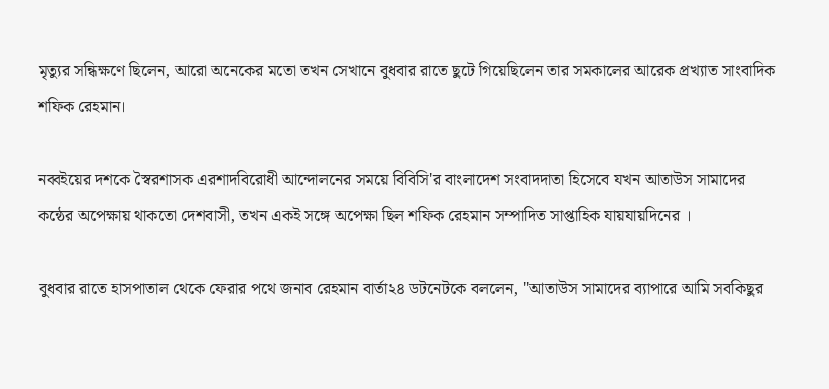মৃত্যুর সন্ধিক্ষণে ছিলেন, আরো অনেকের মতো তখন সেখানে বুধবার রাতে ছুটে গিয়েছিলেন তার সমকালের আরেক প্রখ্যাত সাংবাদিক শফিক রেহমান।

নব্বইয়ের দশকে স্বৈরশাসক এরশাদবিরোধী আন্দোলনের সময়ে বিবিসি'র বাংলাদেশ সংবাদদাতা হিসেবে যখন আতাউস সামাদের কন্ঠের অপেক্ষায় থাকতো দেশবাসী, তখন একই সঙ্গে অপেক্ষা ছিল শফিক রেহমান সম্পাদিত সাপ্তাহিক যায়যায়দিনের ।

বুধবার রাতে হাসপাতাল থেকে ফেরার পথে জনাব রেহমান বার্তা২৪ ডটনেটকে বললেন, ''আতাউস সামাদের ব্যাপারে আমি সবকিছুর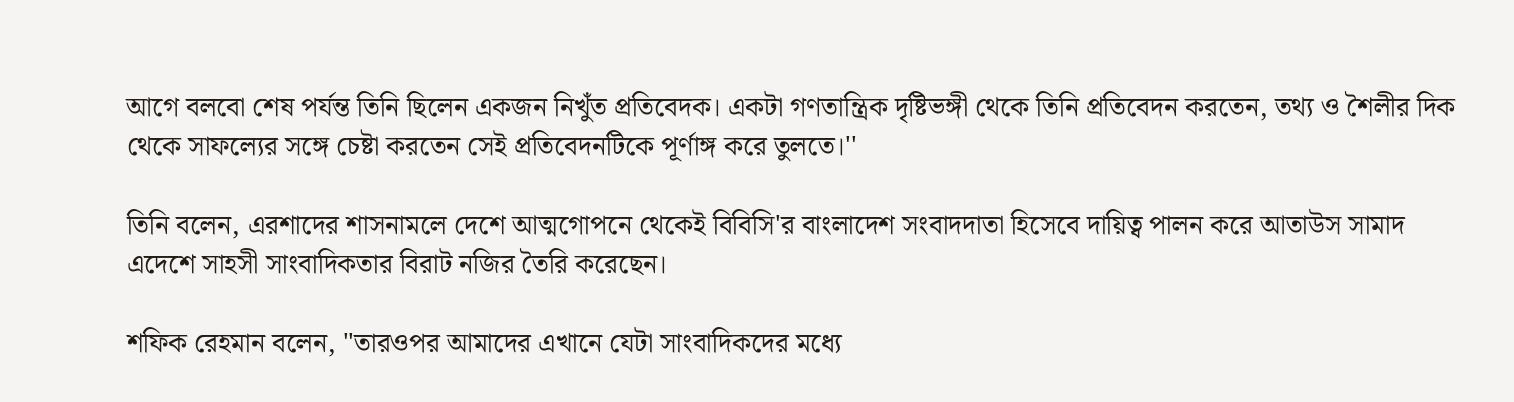আগে বলবো শেষ পর্যন্ত তিনি ছিলেন একজন নিখুঁত প্রতিবেদক। একটা গণতান্ত্রিক দৃষ্টিভঙ্গী থেকে তিনি প্রতিবেদন করতেন, তথ্য ও শৈলীর দিক থেকে সাফল্যের সঙ্গে চেষ্টা করতেন সেই প্রতিবেদনটিকে পূর্ণাঙ্গ করে তুলতে।''

তিনি বলেন, এরশাদের শাসনামলে দেশে আত্মগোপনে থেকেই বিবিসি'র বাংলাদেশ সংবাদদাতা হিসেবে দায়িত্ব পালন করে আতাউস সামাদ এদেশে সাহসী সাংবাদিকতার বিরাট নজির তৈরি করেছেন।

শফিক রেহমান বলেন, ''তারওপর আমাদের এখানে যেটা সাংবাদিকদের মধ্যে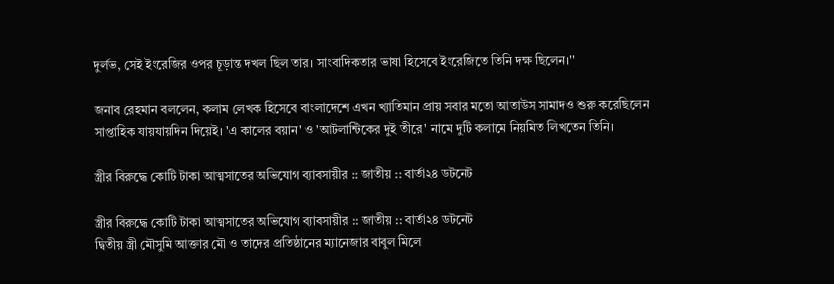দুর্লভ, সেই ইংরেজির ওপর চূড়ান্ত দখল ছিল তার। সাংবাদিকতার ভাষা হিসেবে ইংরেজিতে তিনি দক্ষ ছিলেন।''

জনাব রেহমান বললেন, কলাম লেখক হিসেবে বাংলাদেশে এখন খ্যাতিমান প্রায় সবার মতো আতাউস সামাদও শুরু করেছিলেন সাপ্তাহিক যায়যায়দিন দিয়েই। 'এ কালের বয়ান' ও 'আটলান্টিকের দুই তীরে' নামে দুটি কলামে নিয়মিত লিখতেন তিনি।

স্ত্রীর বিরুদ্ধে কোটি টাকা আত্মসাতের অভিযোগ ব্যাবসায়ীর :: জাতীয় :: বার্তা২৪ ডটনেট

স্ত্রীর বিরুদ্ধে কোটি টাকা আত্মসাতের অভিযোগ ব্যাবসায়ীর :: জাতীয় :: বার্তা২৪ ডটনেট
দ্বিতীয় স্ত্রী মৌসুমি আক্তার মৌ ও তাদের প্রতিষ্ঠানের ম্যানেজার বাবুল মিলে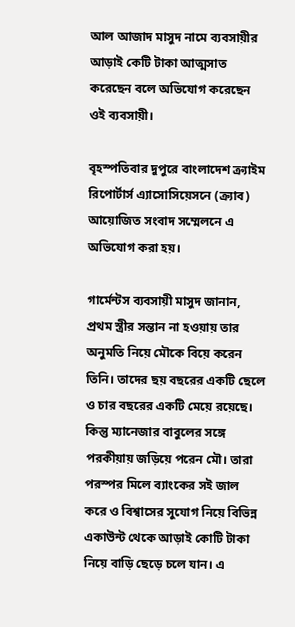আল আজাদ মাসুদ নামে ব্যবসায়ীর আড়াই কেটি টাকা আত্মসাত করেছেন বলে অভিযোগ করেছেন ওই ব্যবসায়ী।

বৃহস্পতিবার দুপুরে বাংলাদেশ ক্র্যাইম রিপোর্টার্স এ্যাসোসিয়েসনে (ক্র্যাব) আয়োজিত সংবাদ সম্মেলনে এ অভিযোগ করা হয়।

গার্মেন্টস ব্যবসায়ী মাসুদ জানান, প্রথম স্ত্রীর সন্তান না হওয়ায় তার অনুমতি নিয়ে মৌকে বিয়ে করেন তিনি। তাদের ছয় বছরের একটি ছেলে ও চার বছরের একটি মেয়ে রয়েছে। কিন্তু ম্যানেজার বাবুলের সঙ্গে পরকীয়ায় জড়িয়ে পরেন মৌ। তারা পরস্পর মিলে ব্যাংকের সই জাল করে ও বিশ্বাসের সুযোগ নিয়ে বিভিন্ন একাউন্ট থেকে আড়াই কোটি টাকা নিয়ে বাড়ি ছেড়ে চলে যান। এ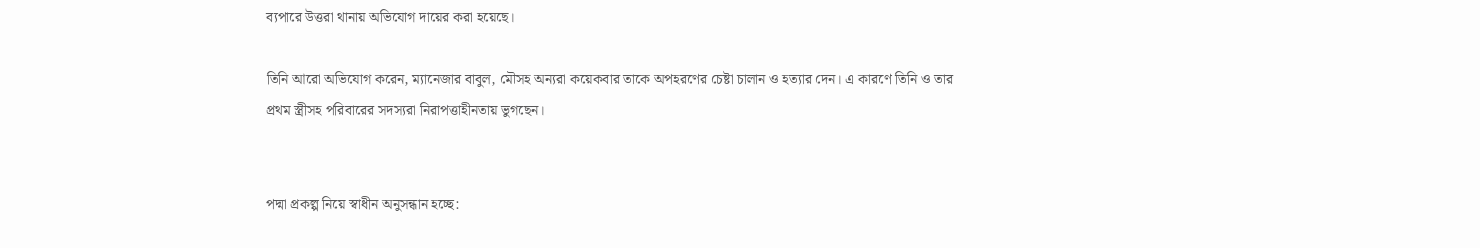ব্যপারে উত্তরা থানায় অভিযোগ দায়ের করা হয়েছে।

তিনি আরো অভিযোগ করেন, ম্যানেজার বাবুল, মৌসহ অন্যরা কয়েকবার তাকে অপহরণের চেষ্টা চালান ও হত্যার দেন। এ কারণে তিনি ও তার প্রথম স্ত্রীসহ পরিবারের সদস্যরা নিরাপত্তাহীনতায় ভুগছেন।


পদ্মা প্রকল্প নিয়ে স্বাধীন অনুসন্ধান হচ্ছে: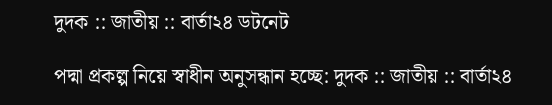দুদক :: জাতীয় :: বার্তা২৪ ডটনেট

পদ্মা প্রকল্প নিয়ে স্বাধীন অনুসন্ধান হচ্ছে: দুদক :: জাতীয় :: বার্তা২৪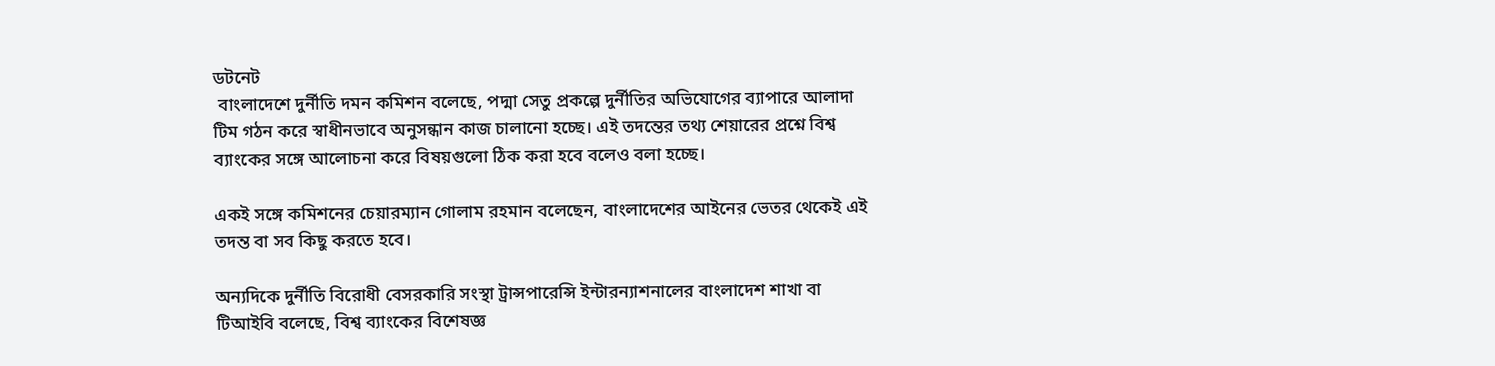ডটনেট
 বাংলাদেশে দুর্নীতি দমন কমিশন বলেছে, পদ্মা সেতু প্রকল্পে দুর্নীতির অভিযোগের ব্যাপারে আলাদা টিম গঠন করে স্বাধীনভাবে অনুসন্ধান কাজ চালানো হচ্ছে। এই তদন্তের তথ্য শেয়ারের প্রশ্নে বিশ্ব ব্যাংকের সঙ্গে আলোচনা করে বিষয়গুলো ঠিক করা হবে বলেও বলা হচ্ছে।

একই সঙ্গে কমিশনের চেয়ারম্যান গোলাম রহমান বলেছেন, বাংলাদেশের আইনের ভেতর থেকেই এই তদন্ত বা সব কিছু করতে হবে।

অন্যদিকে দুর্নীতি বিরোধী বেসরকারি সংস্থা ট্রান্সপারেন্সি ইন্টারন্যাশনালের বাংলাদেশ শাখা বা টিআইবি বলেছে, বিশ্ব ব্যাংকের বিশেষজ্ঞ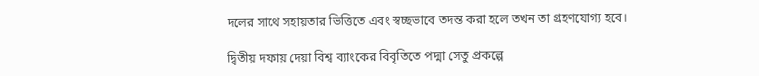দলের সাথে সহায়তার ভিত্তিতে এবং স্বচ্ছভাবে তদন্ত করা হলে তখন তা গ্রহণযোগ্য হবে।

দ্বিতীয় দফায় দেয়া বিশ্ব ব্যাংকের বিবৃতিতে পদ্মা সেতু প্রকল্পে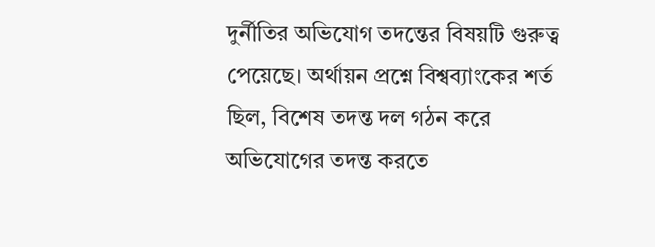দুর্নীতির অভিযোগ তদন্তের বিষয়টি গুরুত্ব পেয়েছে। অর্থায়ন প্রশ্নে বিশ্বব্যাংকের শর্ত ছিল, বিশেষ তদন্ত দল গঠন করে অভিযোগের তদন্ত করতে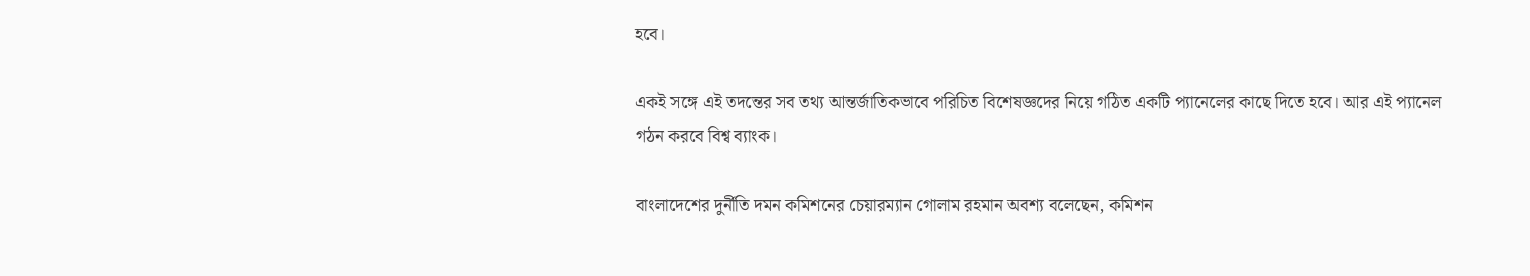হবে।

একই সঙ্গে এই তদন্তের সব তথ্য আন্তর্জাতিকভাবে পরিচিত বিশেষজ্ঞদের নিয়ে গঠিত একটি প্যানেলের কাছে দিতে হবে। আর এই প্যানেল গঠন করবে বিশ্ব ব্যাংক।

বাংলাদেশের দুর্নীতি দমন কমিশনের চেয়ারম্যান গোলাম রহমান অবশ্য বলেছেন, কমিশন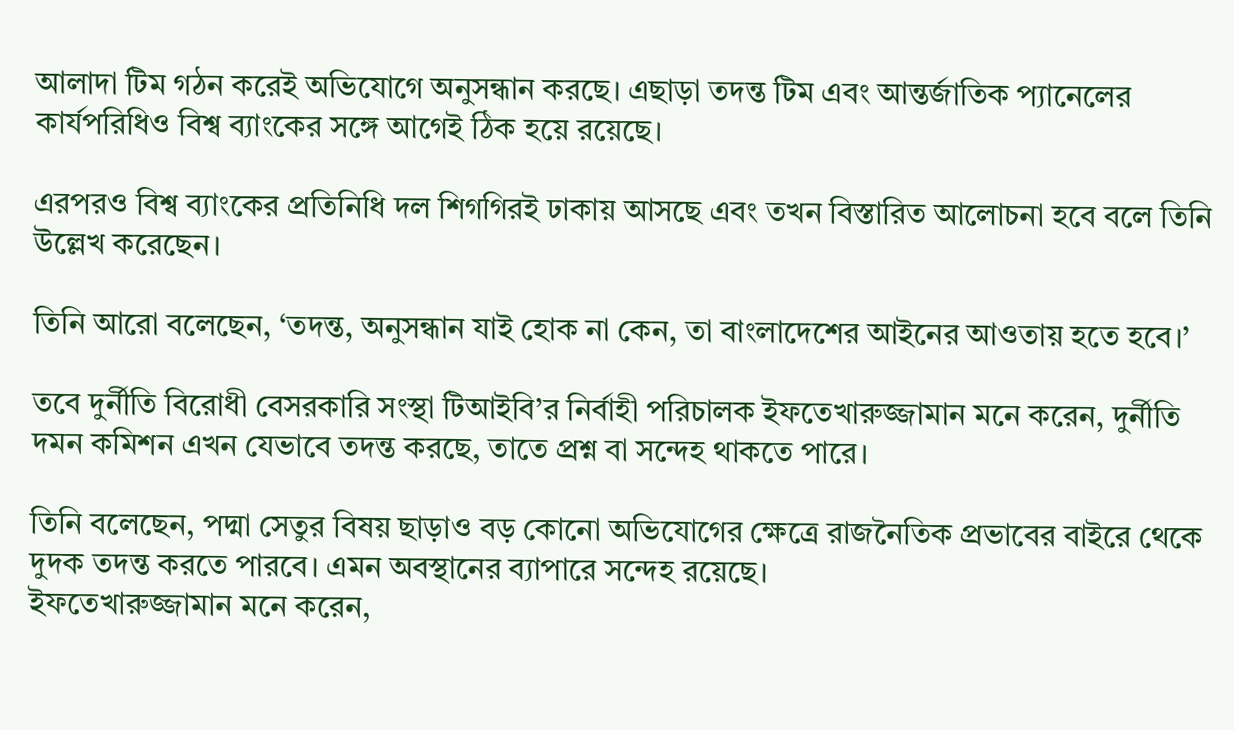আলাদা টিম গঠন করেই অভিযোগে অনুসন্ধান করছে। এছাড়া তদন্ত টিম এবং আন্তর্জাতিক প্যানেলের কার্যপরিধিও বিশ্ব ব্যাংকের সঙ্গে আগেই ঠিক হয়ে রয়েছে।

এরপরও বিশ্ব ব্যাংকের প্রতিনিধি দল শিগগিরই ঢাকায় আসছে এবং তখন বিস্তারিত আলোচনা হবে বলে তিনি উল্লেখ করেছেন।

তিনি আরো বলেছেন, ‘তদন্ত, অনুসন্ধান যাই হোক না কেন, তা বাংলাদেশের আইনের আওতায় হতে হবে।’

তবে দুর্নীতি বিরোধী বেসরকারি সংস্থা টিআইবি’র নির্বাহী পরিচালক ইফতেখারুজ্জামান মনে করেন, দুর্নীতি দমন কমিশন এখন যেভাবে তদন্ত করছে, তাতে প্রশ্ন বা সন্দেহ থাকতে পারে।

তিনি বলেছেন, পদ্মা সেতুর বিষয় ছাড়াও বড় কোনো অভিযোগের ক্ষেত্রে রাজনৈতিক প্রভাবের বাইরে থেকে দুদক তদন্ত করতে পারবে। এমন অবস্থানের ব্যাপারে সন্দেহ রয়েছে।
ইফতেখারুজ্জামান মনে করেন,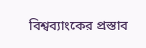বিশ্বব্যাংকের প্রস্তাব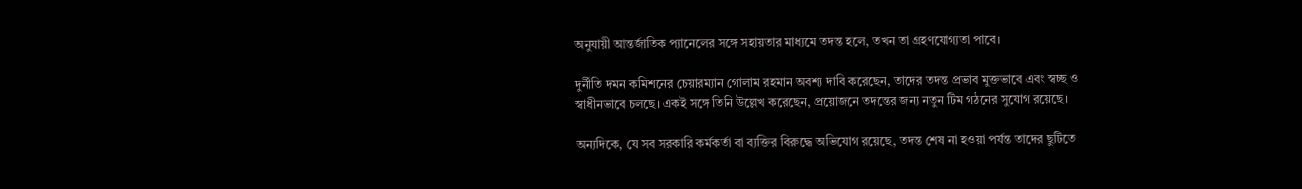অনুযায়ী আন্তর্জাতিক প্যানেলের সঙ্গে সহায়তার মাধ্যমে তদন্ত হলে, তখন তা গ্রহণযোগ্যতা পাবে।

দুর্নীতি দমন কমিশনের চেয়ারম্যান গোলাম রহমান অবশ্য দাবি করেছেন, তাদের তদন্ত প্রভাব মুক্তভাবে এবং স্বচ্ছ ও স্বাধীনভাবে চলছে। একই সঙ্গে তিনি উল্লেখ করেছেন, প্রয়োজনে তদন্তের জন্য নতুন টিম গঠনের সুযোগ রয়েছে।

অন্যদিকে, যে সব সরকারি কর্মকর্তা বা ব্যক্তির বিরুদ্ধে অভিযোগ রয়েছে, তদন্ত শেষ না হওয়া পর্যন্ত তাদের ছুটিতে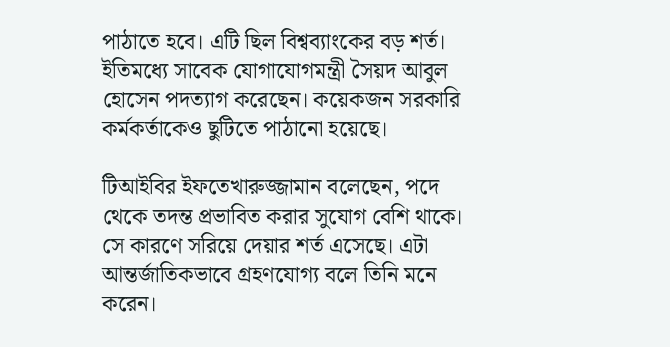পাঠাতে হবে। এটি ছিল বিশ্বব্যাংকের বড় শর্ত। ইতিমধ্যে সাবেক যোগাযোগমন্ত্রী সৈয়দ আবুল হোসেন পদত্যাগ করেছেন। কয়েকজন সরকারি কর্মকর্তাকেও ছুটিতে পাঠানো হয়েছে।

টিআইবির ইফতেখারুজ্জামান বলেছেন, পদে থেকে তদন্ত প্রভাবিত করার সুযোগ বেশি থাকে। সে কারণে সরিয়ে দেয়ার শর্ত এসেছে। এটা আন্তর্জাতিকভাবে গ্রহণযোগ্য বলে তিনি মনে করেন।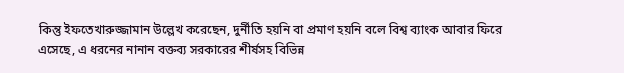কিন্তু ইফতেখারুজ্জামান উল্লেখ করেছেন, দুর্নীতি হয়নি বা প্রমাণ হয়নি বলে বিশ্ব ব্যাংক আবার ফিরে এসেছে, এ ধরনের নানান বক্তব্য সরকারের শীর্ষসহ বিভিন্ন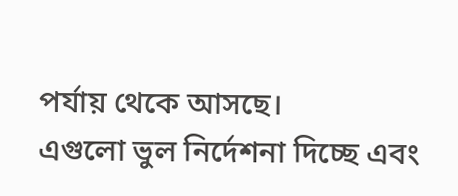পর্যায় থেকে আসছে।
এগুলো ভুল নির্দেশনা দিচ্ছে এবং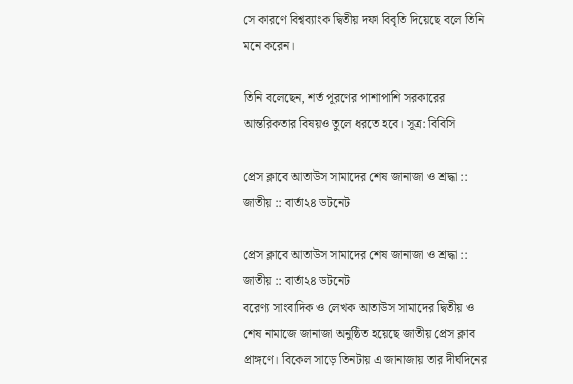সে কারণে বিশ্বব্যাংক দ্বিতীয় দফা বিবৃতি দিয়েছে বলে তিনি মনে করেন।

তিনি বলেছেন, শর্ত পূরণের পাশাপাশি সরকারের আন্তরিকতার বিষয়ও তুলে ধরতে হবে। সূত্র: বিবিসি

প্রেস ক্লাবে আতাউস সামাদের শেষ জানাজা ও শ্রদ্ধা :: জাতীয় :: বার্তা২৪ ডটনেট

প্রেস ক্লাবে আতাউস সামাদের শেষ জানাজা ও শ্রদ্ধা :: জাতীয় :: বার্তা২৪ ডটনেট
বরেণ্য সাংবাদিক ও লেখক আতাউস সামাদের দ্বিতীয় ও শেষ নামাজে জানাজা অনুষ্ঠিত হয়েছে জাতীয় প্রেস ক্লাব প্রাঙ্গণে। বিকেল সাড়ে তিনটায় এ জানাজায় তার দীর্ঘদিনের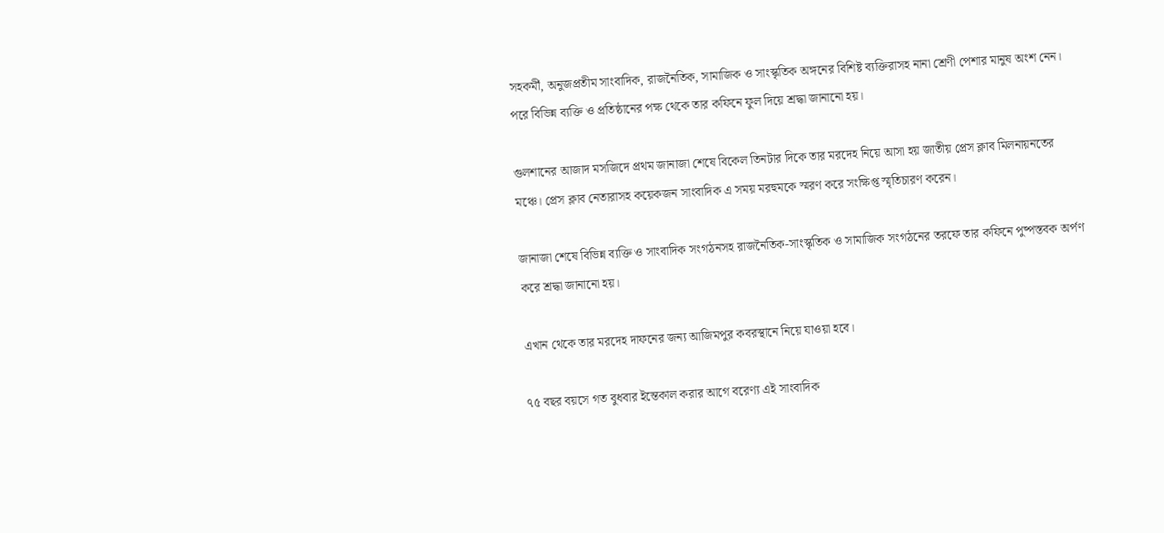সহকর্মী, অনুজপ্রতীম সাংবাদিক, রাজনৈতিক, সামাজিক ও সাংস্কৃতিক অঙ্গনের বিশিষ্ট ব্যক্তিরাসহ নানা শ্রেণী পেশার মানুষ অংশ নেন। পরে বিভিন্ন ব্যক্তি ও প্রতিষ্ঠানের পক্ষ থেকে তার কফিনে ফুল দিয়ে শ্রদ্ধা জানানো হয়।

গুলশানের আজাদ মসজিদে প্রথম জানাজা শেষে বিকেল তিনটার দিকে তার মরদেহ নিয়ে আসা হয় জাতীয় প্রেস ক্লাব মিলনায়নতের মঞ্চে। প্রেস ক্লাব নেতারাসহ কয়েকজন সাংবাদিক এ সময় মরহুমকে স্মরণ করে সংক্ষিপ্ত স্মৃতিচারণ করেন।

জানাজা শেষে বিভিন্ন ব্যক্তি ও সাংবাদিক সংগঠনসহ রাজনৈতিক-সাংস্কৃতিক ও সামাজিক সংগঠনের তরফে তার কফিনে পুষ্পস্তবক অর্পণ করে শ্রদ্ধা জানানো হয়।

এখান থেকে তার মরদেহ দাফনের জন্য আজিমপুর কবরস্থানে নিয়ে যাওয়া হবে।

৭৫ বছর বয়সে গত বুধবার ইন্তেকাল করার আগে বরেণ্য এই সাংবাদিক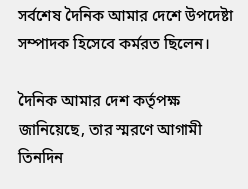সর্বশেষ দৈনিক আমার দেশে উপদেষ্টা সম্পাদক হিসেবে কর্মরত ছিলেন।

দৈনিক আমার দেশ কর্তৃপক্ষ জানিয়েছে, তার স্মরণে আগামী তিনদিন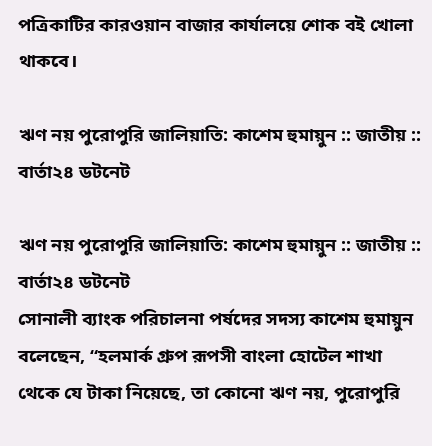পত্রিকাটির কারওয়ান বাজার কার্যালয়ে শোক বই খোলা থাকবে।

ঋণ নয় পুরোপুরি জালিয়াতি: কাশেম হুমায়ুন :: জাতীয় :: বার্তা২৪ ডটনেট

ঋণ নয় পুরোপুরি জালিয়াতি: কাশেম হুমায়ুন :: জাতীয় :: বার্তা২৪ ডটনেট
সোনালী ব্যাংক পরিচালনা পর্ষদের সদস্য কাশেম হুমায়ুন বলেছেন, “হলমার্ক গ্রুপ রূপসী বাংলা হোটেল শাখা থেকে যে টাকা নিয়েছে, তা কোনো ঋণ নয়, পুরোপুরি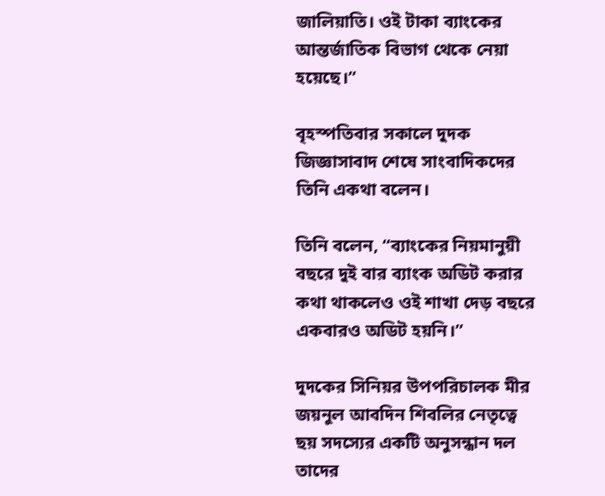জালিয়াতি। ওই টাকা ব্যাংকের আন্তর্জাতিক বিভাগ থেকে নেয়া হয়েছে।”

বৃহস্পতিবার সকালে দুদক জিজ্ঞাসাবাদ শেষে সাংবাদিকদের তিনি একথা বলেন।

তিনি বলেন, “ব্যাংকের নিয়মানুয়ী বছরে দুই বার ব্যাংক অডিট করার কথা থাকলেও ওই শাখা দেড় বছরে একবারও অডিট হয়নি।”

দুদকের সিনিয়র উপপরিচালক মীর জয়নুল আবদিন শিবলির নেতৃত্বে ছয় সদস্যের একটি অনুসন্ধান দল তাদের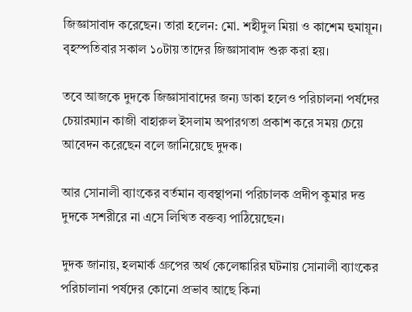জিজ্ঞাসাবাদ করেছেন। তারা হলেন: মো. শহীদুল মিয়া ও কাশেম হুমায়ূন।
বৃহস্পতিবার সকাল ১০টায় তাদের জিজ্ঞাসাবাদ শুরু করা হয়।

তবে আজকে দুদকে জিজ্ঞাসাবাদের জন্য ডাকা হলেও পরিচালনা পর্ষদের চেয়ারম্যান কাজী বাহারুল ইসলাম অপারগতা প্রকাশ করে সময় চেয়ে আবেদন করেছেন বলে জানিয়েছে দুদক।

আর সোনালী ব্যাংকের বর্তমান ব্যবস্থাপনা পরিচালক প্রদীপ কুমার দত্ত দুদকে সশরীরে না এসে লিখিত বক্তব্য পাঠিয়েছেন।

দুদক জানায়, হলমার্ক গ্রুপের অর্থ কেলেঙ্কারির ঘটনায় সোনালী ব্যাংকের পরিচালানা পর্ষদের কোনো প্রভাব আছে কিনা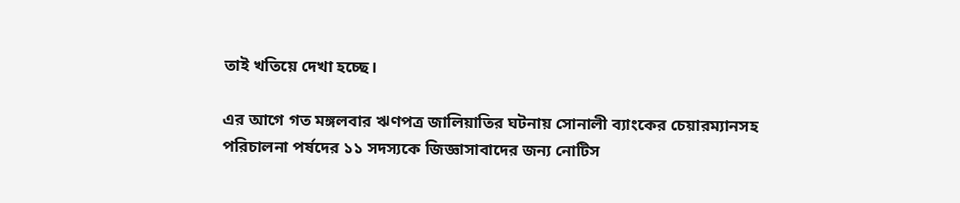তাই খতিয়ে দেখা হচ্ছে।

এর আগে গত মঙ্গলবার ঋণপত্র জালিয়াতির ঘটনায় সোনালী ব্যাংকের চেয়ারম্যানসহ পরিচালনা পর্ষদের ১১ সদস্যকে জিজ্ঞাসাবাদের জন্য নোটিস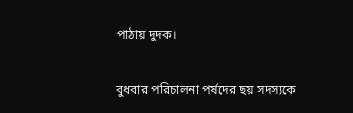পাঠায় দুদক।

বুধবার পরিচালনা পর্ষদের ছয় সদস্যকে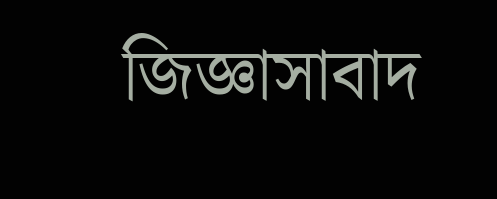জিজ্ঞাসাবাদ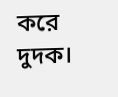করে দুদক।